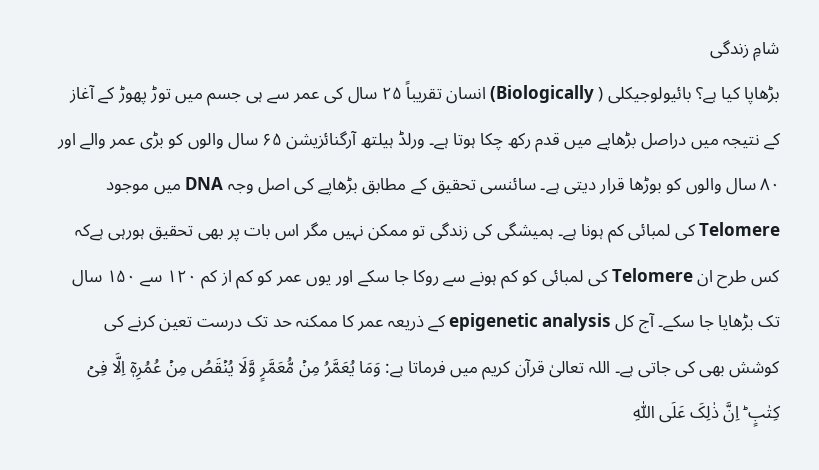شامِ زندگی
بڑھاپا کیا ہے؟ بائیولوجیکلی ( Biologically) انسان تقریباً ۲۵ سال کی عمر سے ہی جسم میں توڑ پھوڑ کے آغاز کے نتیجہ میں دراصل بڑھاپے میں قدم رکھ چکا ہوتا ہے۔ ورلڈ ہیلتھ آرگنائزیشن ۶۵ سال والوں کو بڑی عمر والے اور ۸۰ سال والوں کو بوڑھا قرار دیتی ہے۔ سائنسی تحقیق کے مطابق بڑھاپے کی اصل وجہ DNA میں موجود Telomere کی لمبائی کم ہونا ہے۔ ہمیشگی کی زندگی تو ممکن نہیں مگر اس بات پر بھی تحقیق ہورہی ہےکہ کس طرح ان Telomere کی لمبائی کو کم ہونے سے روکا جا سکے اور یوں عمر کو کم از کم ۱۲۰ سے ۱۵۰ سال تک بڑھایا جا سکے۔ آج کل epigenetic analysis کے ذریعہ عمر کا ممکنہ حد تک درست تعین کرنے کی کوشش بھی کی جاتی ہے۔ اللہ تعالیٰ قرآن کریم میں فرماتا ہے: وَمَا یُعَمَّرُ مِنۡ مُّعَمَّرٍ وَّلَا یُنۡقَصُ مِنۡ عُمُرِہٖۤ اِلَّا فِیۡ کِتٰبٍ ؕ اِنَّ ذٰلِکَ عَلَی اللّٰہِ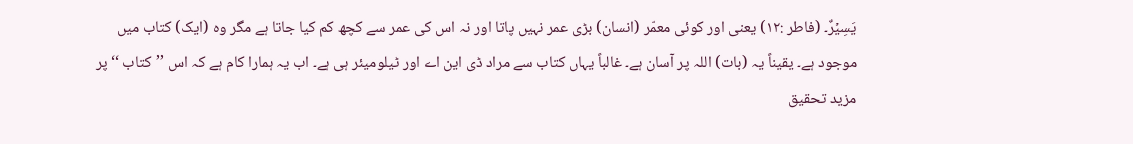یَسِیۡرٌ۔ (فاطر :۱۲) یعنی اور کوئی معمّر (انسان) بڑی عمر نہیں پاتا اور نہ اس کی عمر سے کچھ کم کیا جاتا ہے مگر وہ (ایک) کتاب میں موجود ہے۔ یقیناً یہ (بات) اللہ پر آسان ہے۔ غالباً یہاں کتاب سے مراد ڈی این اے اور ٹیلومیئر ہی ہے۔ اب یہ ہمارا کام ہے کہ اس ’’کتاب ‘‘پر مزید تحقیق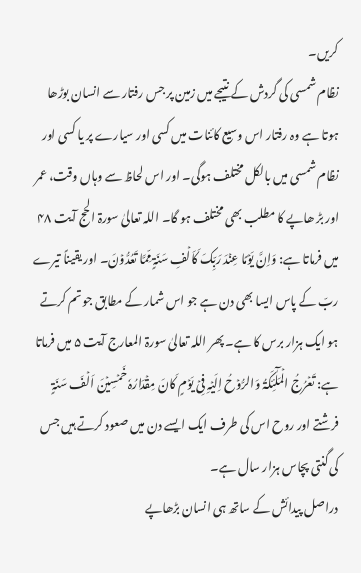کریں۔
نظام شمسی کی گردش کے نتیجے میں زمین پر جس رفتار سے انسان بوڑھا ہوتا ہے وہ رفتار اس وسیع کائنات میں کسی اور سیارے پر یا کسی اور نظام شمسی میں بالکل مختلف ہوگی۔ اور اس لحاظ سے وہاں وقت، عمر اور بڑ ھاپے کا مطلب بھی مختلف ہو گا۔ اللہ تعالیٰ سورۃ الحج آیت ۴۸ میں فرماتا ہے: وَاِنَّ یَوۡمًا عِنۡدَ رَبِّکَ کَاَلۡفِ سَنَۃٍ مِّمَّا تَعُدُّوۡنَ۔ اور یقیناً تیرے ربّ کے پاس ایسا بھی دن ہے جو اس شمار کے مطابق جو تم کرتے ہو ایک ہزار برس کا ہے۔ پھر اللہ تعالیٰ سورۃ المعارج آیت ۵ میں فرماتا ہے: تَعۡرُجُ الۡمَلٰٓئِکَۃُ وَالرُّوۡحُ اِلَیۡہِ فِیۡ یَوۡمٍ کَانَ مِقۡدَارُہٗ خَمۡسِیۡنَ اَلۡفَ سَنَۃٍ فرشتے اور روح اس کی طرف ایک ایسے دن میں صعود کرتے ہیں جس کی گنتی پچاس ہزار سال ہے۔
دراصل پیدائش کے ساتھ ہی انسان بڑھاپے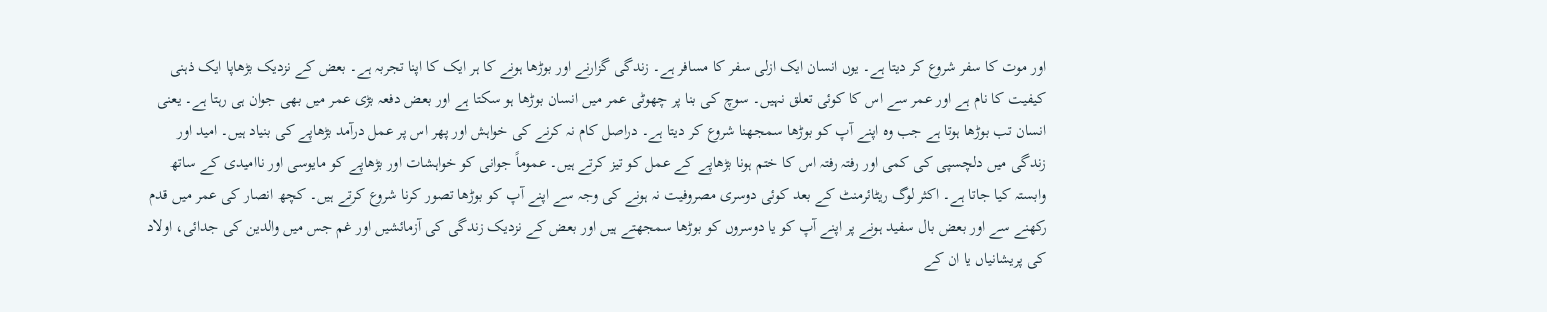اور موت کا سفر شروع کر دیتا ہے۔ یوں انسان ایک ازلی سفر کا مسافر ہے۔ زندگی گزارنے اور بوڑھا ہونے کا ہر ایک کا اپنا تجربہ ہے۔ بعض کے نزدیک بڑھاپا ایک ذہنی کیفیت کا نام ہے اور عمر سے اس کا کوئی تعلق نہیں۔ سوچ کی بنا پر چھوٹی عمر میں انسان بوڑھا ہو سکتا ہے اور بعض دفعہ بڑی عمر میں بھی جوان ہی رہتا ہے۔ یعنی انسان تب بوڑھا ہوتا ہے جب وہ اپنے آپ کو بوڑھا سمجھنا شروع کر دیتا ہے۔ دراصل کام نہ کرنے کی خواہش اور پھر اس پر عمل درآمد بڑھاپے کی بنیاد ہیں۔ امید اور زندگی میں دلچسپی کی کمی اور رفتہ رفتہ اس کا ختم ہونا بڑھاپے کے عمل کو تیز کرتے ہیں۔ عموماً جوانی کو خواہشات اور بڑھاپے کو مایوسی اور ناامیدی کے ساتھ وابستہ کیا جاتا ہے۔ اکثر لوگ ریٹائرمنٹ کے بعد کوئی دوسری مصروفیت نہ ہونے کی وجہ سے اپنے آپ کو بوڑھا تصور کرنا شروع کرتے ہیں۔ کچھ انصار کی عمر میں قدم رکھنے سے اور بعض بال سفید ہونے پر اپنے آپ کو یا دوسروں کو بوڑھا سمجھتے ہیں اور بعض کے نزدیک زندگی کی آزمائشیں اور غم جس میں والدین کی جدائی، اولاد کی پریشانیاں یا ان کے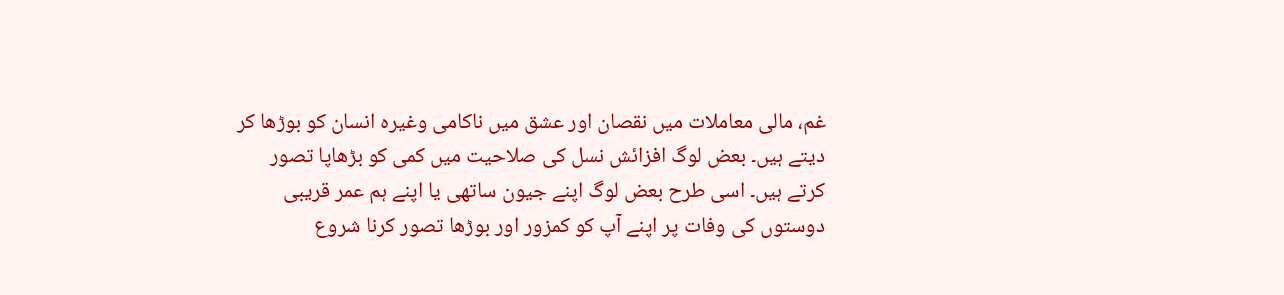غم، مالی معاملات میں نقصان اور عشق میں ناکامی وغیرہ انسان کو بوڑھا کر دیتے ہیں۔ بعض لوگ افزائش نسل کی صلاحیت میں کمی کو بڑھاپا تصور کرتے ہیں۔ اسی طرح بعض لوگ اپنے جیون ساتھی یا اپنے ہم عمر قریبی دوستوں کی وفات پر اپنے آپ کو کمزور اور بوڑھا تصور کرنا شروع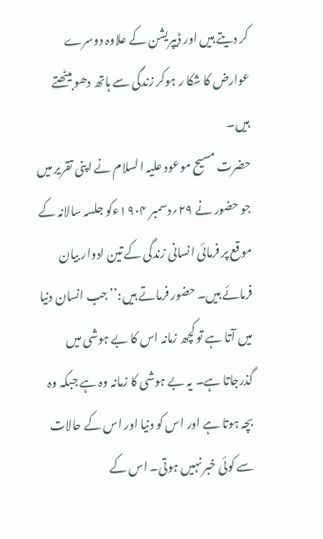کر دیتے ہیں اور ڈیپریشن کے علاوہ دوسرے عوارض کا شکا ر ہوکر زندگی سے ہاتھ دھو بیٹھتے ہیں۔
حضرت مسیح موعود علیہ السلام نے اپنی تقریر میں جو حضور نے ۲۹؍دسمبر ۱۹۰۴ءکو جلسہ سالانہ کے موقع پر فرمائی انسانی زندگی کے تین ادوار بیان فرمائے ہیں۔ حضور فرماتے ہیں:’’جب انسان دنیا میں آتا ہے تو کچھ زمانہ اس کا بے ہوشی میں گذرجاتا ہے۔ یہ بے ہوشی کا زمانہ وہ ہے جبکہ وہ بچہ ہوتا ہے اور اس کو دنیا اور اس کے حالات سے کوئی خبر نہیں ہوتی۔ اس کے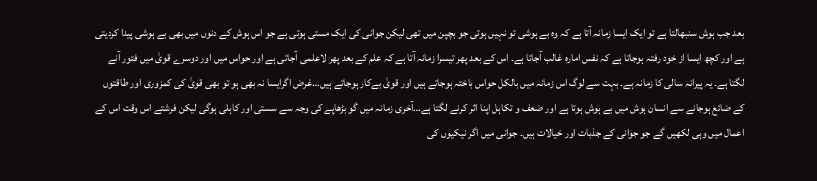بعد جب ہوش سنبھالتا ہے تو ایک ایسا زمانہ آتا ہے کہ وہ بے ہوشی تو نہیں ہوتی جو بچپن میں تھی لیکن جوانی کی ایک مستی ہوتی ہے جو اس ہوش کے دنوں میں بھی بے ہوشی پیدا کردیتی ہے اور کچھ ایسا از خود رفتہ ہوجاتا ہے کہ نفس امارہ غالب آجاتا ہے۔ اس کے بعد پھر تیسرا زمانہ آتا ہے کہ علم کے بعد پھر لاعلمی آجاتی ہے اور حواس میں اور دوسرے قویٰ میں فتور آنے لگتا ہے۔ یہ پیرانہ سالی کا زمانہ ہے۔ بہت سے لوگ اس زمانہ میں بالکل حواس باختہ ہوجاتے ہیں اور قویٰ بےکار ہوجاتے ہیں…غرض اگرایسا نہ بھی ہو تو بھی قویٰ کی کمزوری اور طاقتوں کے ضائع ہوجانے سے انسان ہوش میں بے ہوش ہوتا ہے اور ضعف و تکاہل اپنا اثر کرنے لگتا ہے…آخری زمانہ میں گو بڑھاپے کی وجہ سے سستی اور کاہلی ہوگی لیکن فرشتے اس وقت اس کے اعمال میں وہی لکھیں گے جو جوانی کے جذبات اور خیالات ہیں۔ جوانی میں اگر نیکیوں کی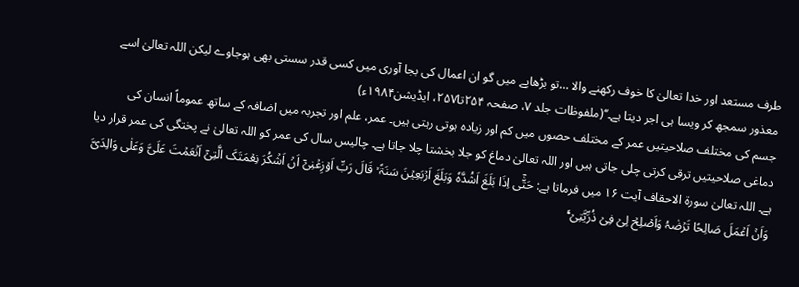طرف مستعد اور خدا تعالیٰ کا خوف رکھنے والا …تو بڑھاپے میں گو ان اعمال کی بجا آوری میں کسی قدر سستی بھی ہوجاوے لیکن اللہ تعالیٰ اسے معذور سمجھ کر ویسا ہی اجر دیتا ہے۔‘‘(ملفوظات جلد ۷، صفحہ ۲۵۴تا۲۵۷، ایڈیشن۱۹۸۴ء)
جسم کی مختلف صلاحیتیں عمر کے مختلف حصوں میں کم اور زیادہ ہوتی رہتی ہیں۔ عمر، علم اور تجربہ میں اضافہ کے ساتھ عموماً انسان کی دماغی صلاحیتیں ترقی کرتی چلی جاتی ہیں اور اللہ تعالیٰ دماغ کو جلا بخشتا چلا جاتا ہے۔ چالیس سال کی عمر کو اللہ تعالیٰ نے پختگی کی عمر قرار دیا ہے۔ اللہ تعالیٰ سورۃ الاحقاف آیت ۱۶ میں فرماتا ہے: حَتّٰۤی اِذَا بَلَغَ اَشُدَّہٗ وَبَلَغَ اَرۡبَعِیۡنَ سَنَۃً ۙ قَالَ رَبِّ اَوۡزِعۡنِیۡۤ اَنۡ اَشۡکُرَ نِعۡمَتَکَ الَّتِیۡۤ اَنۡعَمۡتَ عَلَیَّ وَعَلٰی وَالِدَیَّ وَاَنۡ اَعۡمَلَ صَالِحًا تَرۡضٰہُ وَاَصۡلِحۡ لِیۡ فِیۡ ذُرِّیَّتِیۡ ۚؕ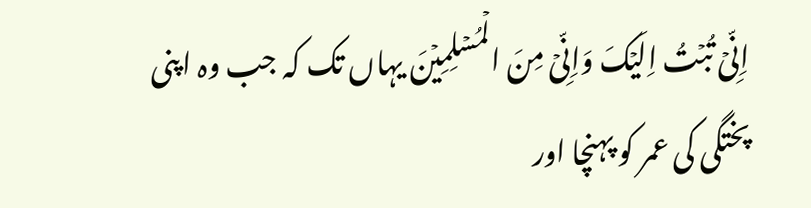اِنِّیۡ تُبۡتُ اِلَیۡکَ وَاِنِّیۡ مِنَ الۡمُسۡلِمِیۡنَ یہاں تک کہ جب وہ اپنی پختگی کی عمر کو پہنچا اور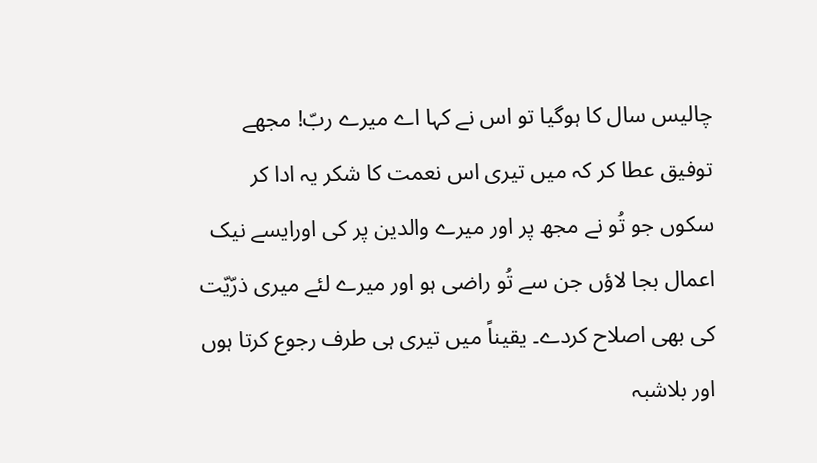چالیس سال کا ہوگیا تو اس نے کہا اے میرے ربّ! مجھے توفیق عطا کر کہ میں تیری اس نعمت کا شکر یہ ادا کر سکوں جو تُو نے مجھ پر اور میرے والدین پر کی اورایسے نیک اعمال بجا لاؤں جن سے تُو راضی ہو اور میرے لئے میری ذرّیّت کی بھی اصلاح کردے۔ یقیناً میں تیری ہی طرف رجوع کرتا ہوں اور بلاشبہ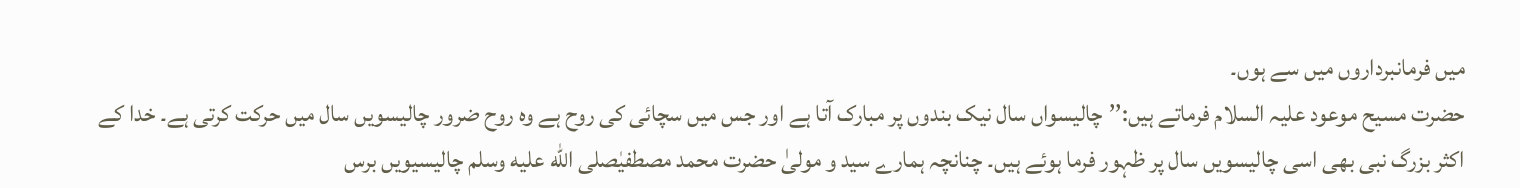میں فرمانبرداروں میں سے ہوں۔
حضرت مسیح موعود علیہ السلام فرماتے ہیں:’’چالیسواں سال نیک بندوں پر مبارک آتا ہے اور جس میں سچائی کی روح ہے وہ روح ضرور چالیسویں سال میں حرکت کرتی ہے۔ خدا کے اکثر بزرگ نبی بھی اسی چالیسویں سال پر ظہور فرما ہوئے ہیں۔ چنانچہ ہمارے سید و مولیٰ حضرت محمد مصطفیٰصلى الله عليه وسلم چالیسیویں برس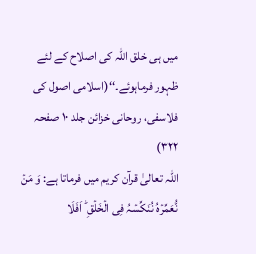میں ہی خلق اللہ کی اصلاح کے لئے ظہور فرماہوئے۔‘‘(اسلامی اصول کی فلاسفی، روحانی خزائن جلد ۱۰ صفحہ ۳۲۲)
اللہ تعالیٰ قرآن کریم میں فرماتا ہے: وَ مَنۡ نُّعَمِّرۡہُ نُنَکِّسۡہُ فِی الۡخَلۡقِ ؕ اَفَلَا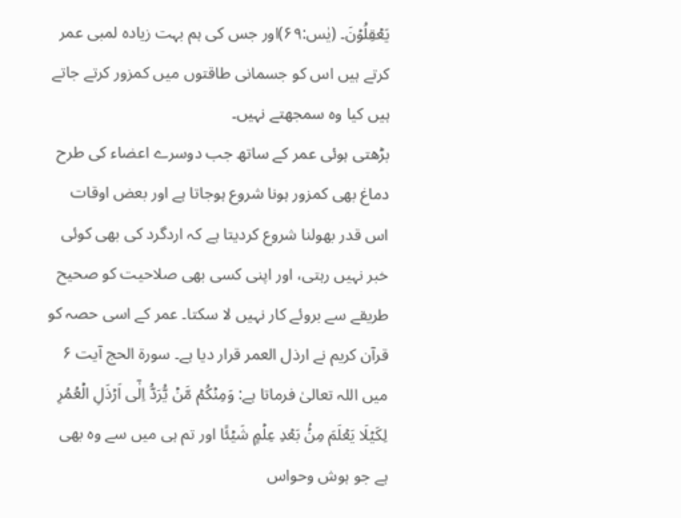یَعۡقِلُوۡنَ۔ (یٰس:۶۹)اور جس کی ہم بہت زیادہ لمبی عمر کرتے ہیں اس کو جسمانی طاقتوں میں کمزور کرتے جاتے ہیں کیا وہ سمجھتے نہیں۔
بڑھتی ہوئی عمر کے ساتھ جب دوسرے اعضاء کی طرح دماغ بھی کمزور ہونا شروع ہوجاتا ہے اور بعض اوقات اس قدر بھولنا شروع کردیتا ہے کہ اردگرد کی بھی کوئی خبر نہیں رہتی، اور اپنی کسی بھی صلاحیت کو صحیح طریقے سے بروئے کار نہیں لا سکتا۔ عمر کے اسی حصہ کو قرآن کریم نے ارذل العمر قرار دیا ہے۔ سورۃ الحج آیت ۶ میں اللہ تعالیٰ فرماتا ہے: وَمِنۡکُمۡ مَّنۡ یُّرَدُّ اِلٰۤی اَرۡذَلِ الۡعُمُرِ لِکَیۡلَا یَعۡلَمَ مِنۡۢ بَعۡدِ عِلۡمٍ شَیۡئًا اور تم ہی میں سے وہ بھی ہے جو ہوش وحواس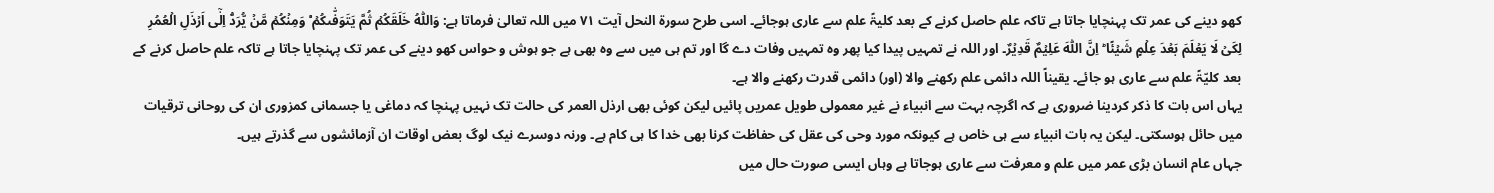کھو دینے کی عمر تک پہنچایا جاتا ہے تاکہ علم حاصل کرنے کے بعد کلیۃً علم سے عاری ہوجائے۔ اسی طرح سورۃ النحل آیت ۷۱ میں اللہ تعالیٰ فرماتا ہے: وَاللّٰہُ خَلَقَکُمۡ ثُمَّ یَتَوَفّٰٮکُمۡ ۟ۙ وَمِنۡکُمۡ مَّنۡ یُّرَدُّ اِلٰۤی اَرۡذَلِ الۡعُمُرِ لِکَیۡ لَا یَعۡلَمَ بَعۡدَ عِلۡمٍ شَیۡئًا ؕ اِنَّ اللّٰہَ عَلِیۡمٌ قَدِیۡرٌ۔ اور اللہ نے تمہیں پیدا کیا پھر وہ تمہیں وفات دے گا اور تم ہی میں سے وہ بھی ہے جو ہوش و حواس کھو دینے کی عمر تک پہنچایا جاتا ہے تاکہ علم حاصل کرنے کے بعد کلیّۃً علم سے عاری ہو جائے۔ یقیناً اللہ دائمی علم رکھنے والا (اور) دائمی قدرت رکھنے والا ہے۔
یہاں اس بات کا ذکر کردینا ضروری ہے کہ اگرچہ بہت سے انبیاء نے غیر معمولی طویل عمریں پائیں لیکن کوئی بھی ارذل العمر کی حالت تک نہیں پہنچا کہ دماغی یا جسمانی کمزوری ان کی روحانی ترقیات میں حائل ہوسکتی۔ لیکن یہ بات انبیاء سے ہی خاص ہے کیونکہ مورد وحی کی عقل کی حفاظت کرنا بھی خدا کا ہی کام ہے۔ ورنہ دوسرے نیک لوگ بعض اوقات ان آزمائشوں سے گذرتے ہیں۔
جہاں عام انسان بڑی عمر میں علم و معرفت سے عاری ہوجاتا ہے وہاں ایسی صورت حال میں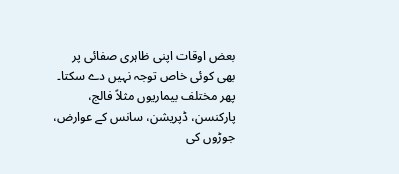بعض اوقات اپنی ظاہری صفائی پر بھی کوئی خاص توجہ نہیں دے سکتا۔ پھر مختلف بیماریوں مثلاً فالج، پارکنسن، ڈپریشن، سانس کے عوارض، جوڑوں کی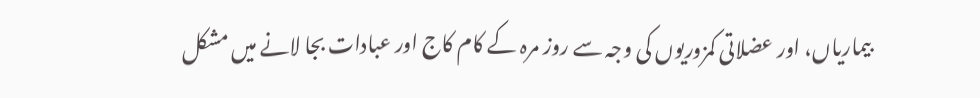بیماریاں، اور عضلاتی کمزوریوں کی وجہ سے روز مرہ کے کام کاج اور عبادات بجا لانے میں مشکل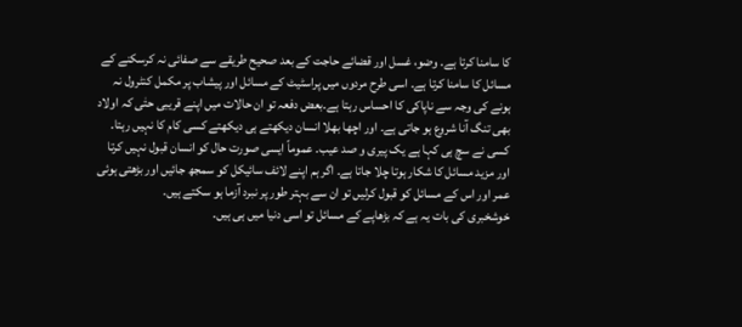کا سامنا کرتا ہے۔ وضو، غسل اور قضائے حاجت کے بعد صحیح طریقے سے صفائی نہ کرسکنے کے مسائل کا سامنا کرتا ہے۔ اسی طرح مردوں میں پراسٹیٹ کے مسائل اور پیشاب پر مکمل کنٹرول نہ ہونے کی وجہ سے ناپاکی کا احساس رہتا ہے۔بعض دفعہ تو ان حالات میں اپنے قریبی حتٰی کہ اولاد بھی تنگ آنا شروع ہو جاتی ہے۔ اور اچھا بھلا انسان دیکھتے ہی دیکھتے کسی کام کا نہیں رہتا۔ کسی نے سچ ہی کہا ہے یک پیری و صد عیب۔ عموماً ایسی صورت حال کو انسان قبول نہیں کرتا اور مزید مسائل کا شکار ہوتا چلا جاتا ہے۔ اگر ہم اپنے لائف سائیکل کو سمجھ جائیں اور بڑھتی ہوئی عمر اور اس کے مسائل کو قبول کرلیں تو ان سے بہتر طور پر نبرد آزما ہو سکتے ہیں۔
خوشخبری کی بات یہ ہے کہ بڑھاپے کے مسائل تو اسی دنیا میں ہی ہیں۔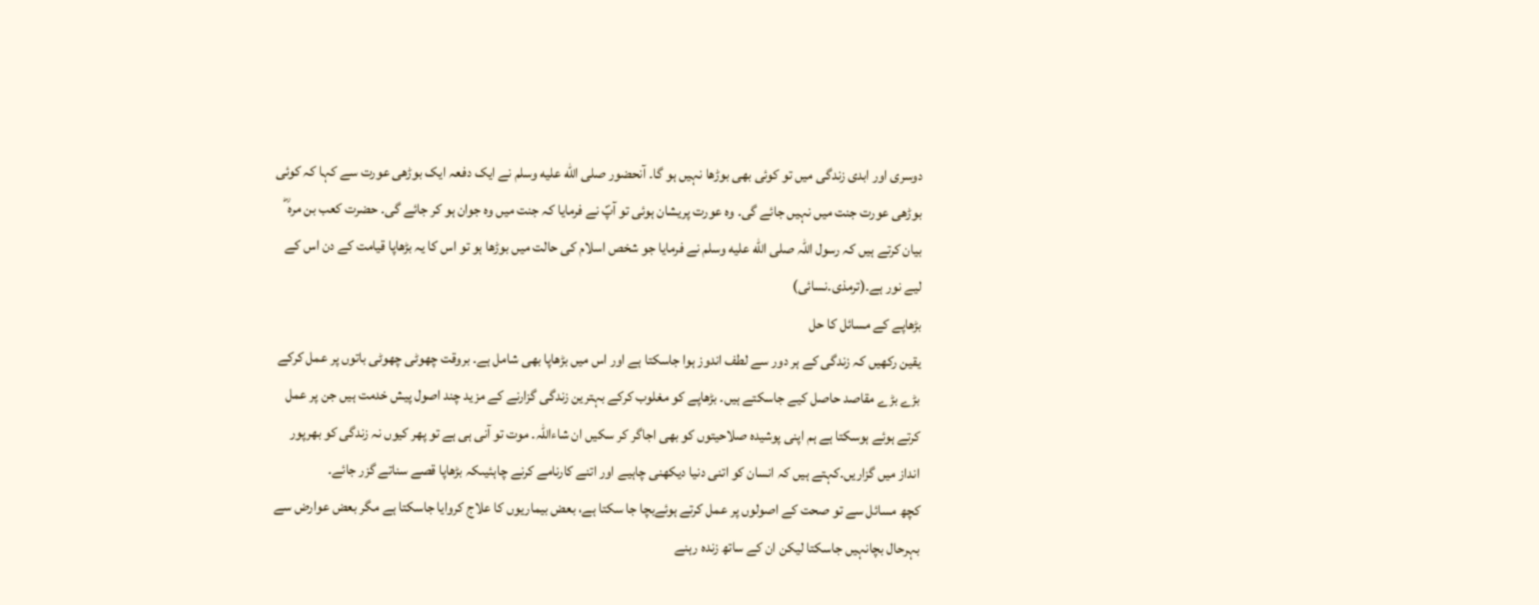دوسری اور ابدی زندگی میں تو کوئی بھی بوڑھا نہیں ہو گا۔ آنحضور صلى الله عليه وسلم نے ایک دفعہ ایک بوڑھی عورت سے کہا کہ کوئی بوڑھی عورت جنت میں نہیں جائے گی۔ وہ عورت پریشان ہوئی تو آپؐ نے فرمایا کہ جنت میں وہ جوان ہو کر جائے گی۔ حضرت کعب بن مرہ ؓ بیان کرتے ہیں کہ رسول اللہ صلى الله عليه وسلم نے فرمایا جو شخص اسلام کی حالت میں بوڑھا ہو تو اس کا یہ بڑھاپا قیامت کے دن اس کے لیے نور ہے۔(ترمذی۔نسائی)
بڑھاپے کے مسائل کا حل
یقین رکھیں کہ زندگی کے ہر دور سے لطف اندوز ہوا جاسکتا ہے اور اس میں بڑھاپا بھی شامل ہے۔ بروقت چھوٹی چھوٹی باتوں پر عمل کرکے بڑے بڑے مقاصد حاصل کیے جاسکتے ہیں۔ بڑھاپے کو مغلوب کرکے بہترین زندگی گزارنے کے مزید چند اصول پیش خدمت ہیں جن پر عمل کرتے ہوئے ہوسکتا ہے ہم اپنی پوشیدہ صلاحیتوں کو بھی اجاگر کر سکیں ان شاءاللہ۔ موت تو آنی ہی ہے تو پھر کیوں نہ زندگی کو بھرپور انداز میں گزاریں۔کہتے ہیں کہ انسان کو اتنی دنیا دیکھنی چاہیے اور اتنے کارنامے کرنے چاہئیںکہ بڑھاپا قصے سناتے گزر جائے۔
کچھ مسائل سے تو صحت کے اصولوں پر عمل کرتے ہوئےبچا جا سکتا ہے، بعض بیماریوں کا علاج کروایا جاسکتا ہے مگر بعض عوارض سے بہرحال بچانہیں جاسکتا لیکن ان کے ساتھ زندہ رہنے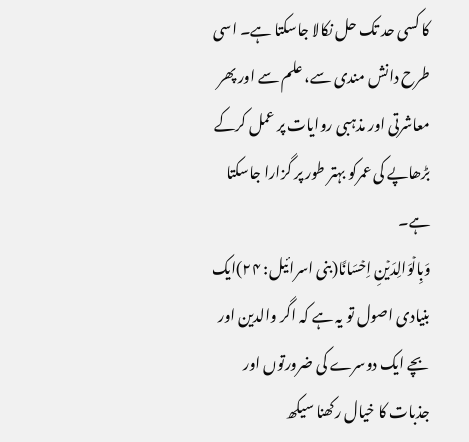کا کسی حد تک حل نکالا جاسکتا ہے۔ اسی طرح دانش مندی سے، علم سے اور پھر معاشرتی اور مذہبی روایات پر عمل کرکے بڑھاپے کی عمرکو بہتر طور پر گزارا جاسکتا ہے۔
وَبِالۡوَالِدَیۡنِ اِحۡسَانًا(بنی اسرائیل: ۲۴)ایک بنیادی اصول تو یہ ہے کہ اگر والدین اور بچے ایک دوسرے کی ضرورتوں اور جذبات کا خیال رکھنا سیکھ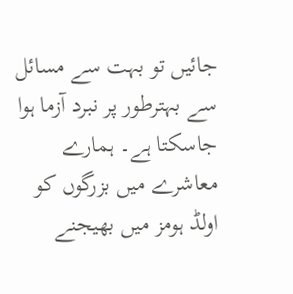جائیں تو بہت سے مسائل سے بہترطور پر نبرد آزما ہوا جاسکتا ہے۔ ہمارے معاشرے میں بزرگوں کو اولڈ ہومز میں بھیجنے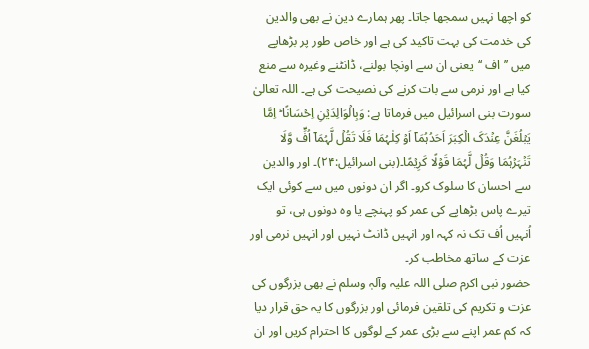کو اچھا نہیں سمجھا جاتا۔ پھر ہمارے دین نے بھی والدین کی خدمت کی بہت تاکید کی ہے اور خاص طور پر بڑھاپے میں ’’اف ‘‘یعنی ان سے اونچا بولنے، ڈانٹنے وغیرہ سے منع کیا ہے اور نرمی سے بات کرنے کی نصیحت کی ہے۔ اللہ تعالیٰ سورت بنی اسرائیل میں فرماتا ہے: وَبِالۡوَالِدَیۡنِ اِحۡسَانًا ؕ اِمَّا یَبۡلُغَنَّ عِنۡدَکَ الۡکِبَرَ اَحَدُہُمَاۤ اَوۡ کِلٰہُمَا فَلَا تَقُلۡ لَّہُمَاۤ اُفٍّ وَّلَا تَنۡہَرۡہُمَا وَقُلۡ لَّہُمَا قَوۡلًا کَرِیۡمًا۔(بنی اسرائیل:۲۴)۔ اور والدین سے احسان کا سلوک کرو۔ اگر ان دونوں میں سے کوئی ایک تیرے پاس بڑھاپے کی عمر کو پہنچے یا وہ دونوں ہی، تو اُنہیں اُف تک نہ کہہ اور انہیں ڈانٹ نہیں اور انہیں نرمی اور عزت کے ساتھ مخاطب کر۔
حضور نبی اکرم صلی اللہ علیہ وآلہٖ وسلم نے بھی بزرگوں کی عزت و تکریم کی تلقین فرمائی اور بزرگوں کا یہ حق قرار دیا کہ کم عمر اپنے سے بڑی عمر کے لوگوں کا احترام کریں اور ان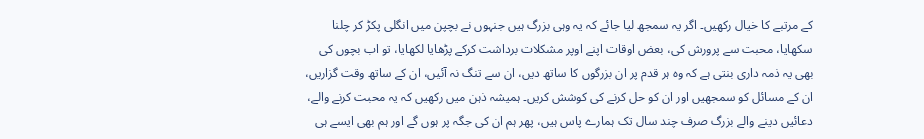کے مرتبے کا خیال رکھیں۔ اگر یہ سمجھ لیا جائے کہ یہ وہی بزرگ ہیں جنہوں نے بچپن میں انگلی پکڑ کر چلنا سکھایا، محبت سے پرورش کی، بعض اوقات اپنے اوپر مشکلات برداشت کرکے پڑھایا لکھایا، تو اب بچوں کی بھی یہ ذمہ داری بنتی ہے کہ وہ ہر قدم پر ان بزرگوں کا ساتھ دیں، ان سے تنگ نہ آئیں، ان کے ساتھ وقت گزاریں، ان کے مسائل کو سمجھیں اور ان کو حل کرنے کی کوشش کریں۔ ہمیشہ ذہن میں رکھیں کہ یہ محبت کرنے والے، دعائیں دینے والے بزرگ صرف چند سال تک ہمارے پاس ہیں، پھر ہم ان کی جگہ پر ہوں گے اور ہم بھی ایسے ہی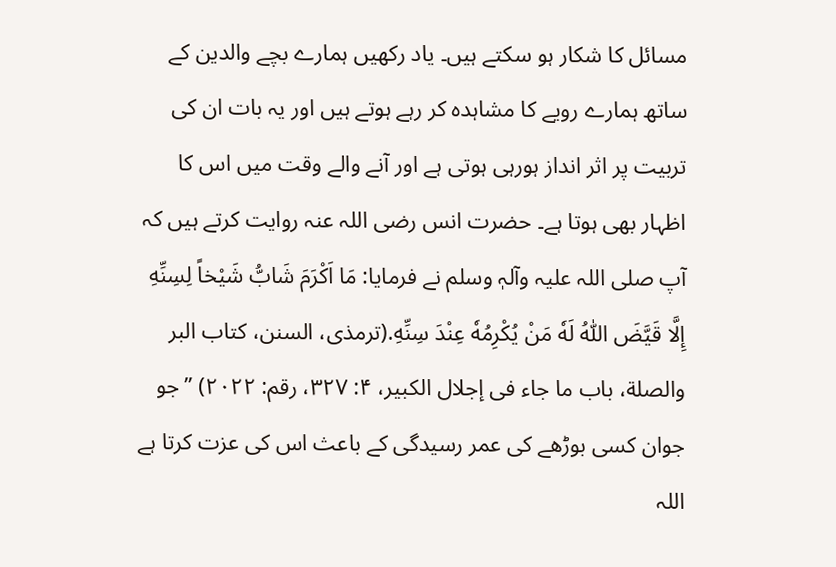مسائل کا شکار ہو سکتے ہیں۔ یاد رکھیں ہمارے بچے والدین کے ساتھ ہمارے رویے کا مشاہدہ کر رہے ہوتے ہیں اور یہ بات ان کی تربیت پر اثر انداز ہورہی ہوتی ہے اور آنے والے وقت میں اس کا اظہار بھی ہوتا ہے۔ حضرت انس رضی اللہ عنہ روایت کرتے ہیں کہ آپ صلی اللہ علیہ وآلہٖ وسلم نے فرمایا: مَا اَكْرَمَ شَابُّ شَيْخاً لِسِنِّهِ إِلَّا قَيَّضَ اللّٰهُ لَهٗ مَنْ يُكْرِمُهٗ عِنْدَ سِنِّهِ.(ترمذی، السنن، کتاب البر والصلة، باب ما جاء فی إجلال الکبیر، ۴: ۳۲۷، رقم: ۲۰۲۲) ’’جو جوان کسی بوڑھے کی عمر رسیدگی کے باعث اس کی عزت کرتا ہے اللہ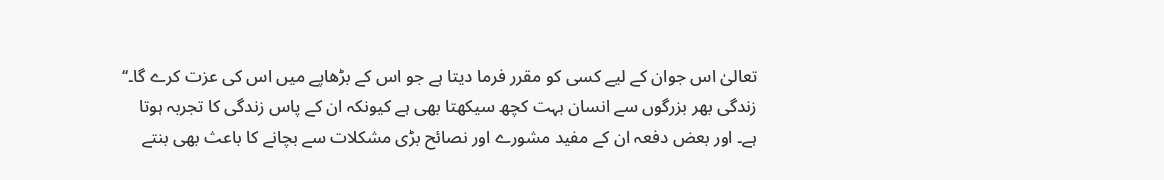تعالیٰ اس جوان کے لیے کسی کو مقرر فرما دیتا ہے جو اس کے بڑھاپے میں اس کی عزت کرے گا۔‘‘
زندگی بھر بزرگوں سے انسان بہت کچھ سیکھتا بھی ہے کیونکہ ان کے پاس زندگی کا تجربہ ہوتا ہے۔ اور بعض دفعہ ان کے مفید مشورے اور نصائح بڑی مشکلات سے بچانے کا باعث بھی بنتے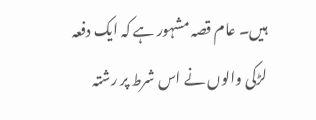ہیں۔ عام قصہ مشہور ہے کہ ایک دفعہ لڑکی والوں نے اس شرط پر رشتہ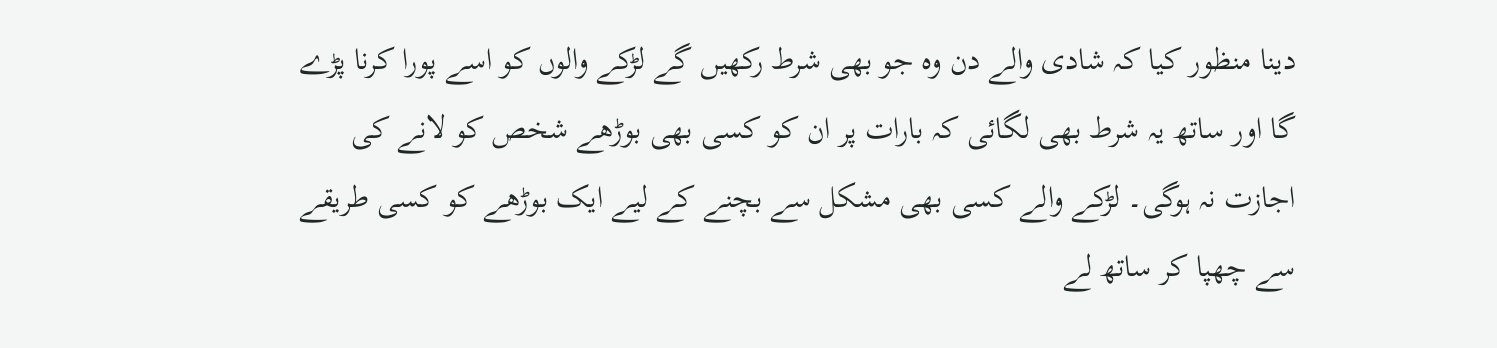دینا منظور کیا کہ شادی والے دن وہ جو بھی شرط رکھیں گے لڑکے والوں کو اسے پورا کرنا پڑے گا اور ساتھ یہ شرط بھی لگائی کہ بارات پر ان کو کسی بھی بوڑھے شخص کو لانے کی اجازت نہ ہوگی۔ لڑکے والے کسی بھی مشکل سے بچنے کے لیے ایک بوڑھے کو کسی طریقے سے چھپا کر ساتھ لے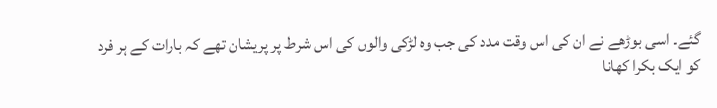گئے۔ اسی بوڑھے نے ان کی اس وقت مدد کی جب وہ لڑکی والوں کی اس شرط پر پریشان تھے کہ بارات کے ہر فرد کو ایک بکرا کھانا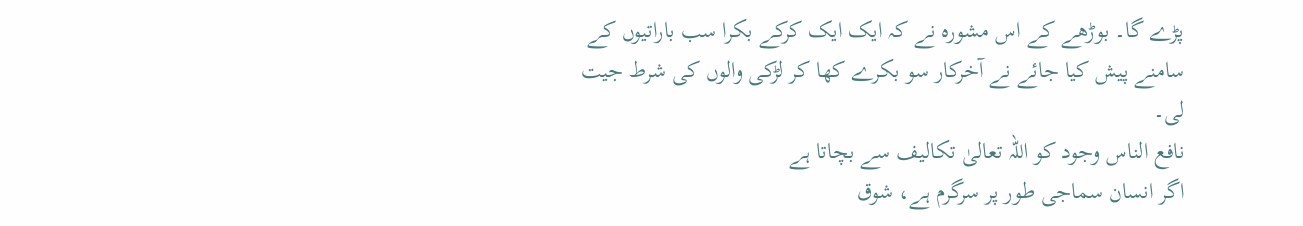پڑے گا۔ بوڑھے کے اس مشورہ نے کہ ایک ایک کرکے بکرا سب باراتیوں کے سامنے پیش کیا جائے نے آخرکار سو بکرے کھا کر لڑکی والوں کی شرط جیت لی۔
نافع الناس وجود کو اللہ تعالیٰ تکالیف سے بچاتا ہے
اگر انسان سماجی طور پر سرگرم ہے، شوق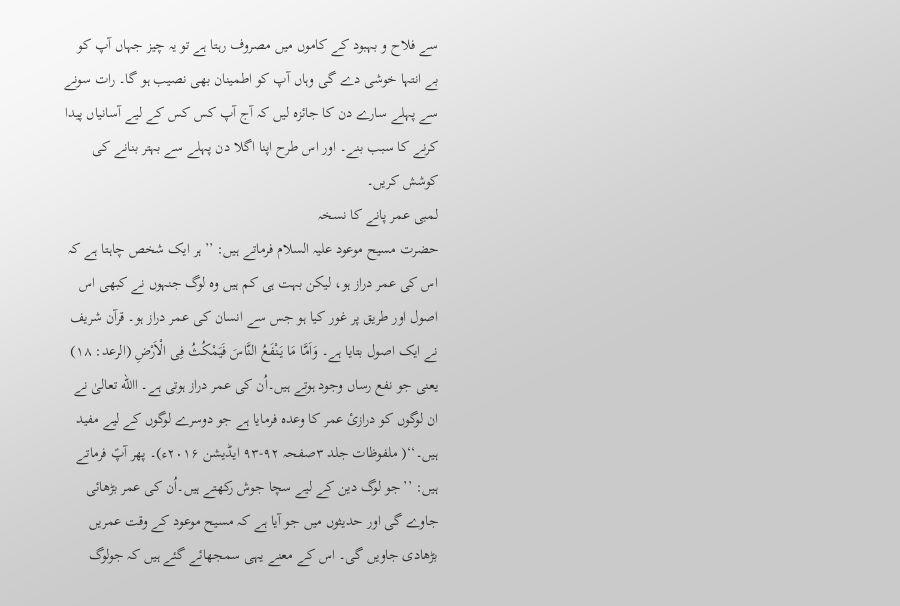سے فلاح و بہبود کے کاموں میں مصروف رہتا ہے تو یہ چیز جہاں آپ کو بے انتہا خوشی دے گی وہاں آپ کو اطمینان بھی نصیب ہو گا۔ رات سونے سے پہلے سارے دن کا جائزہ لیں کہ آج آپ کس کس کے لیے آسانیاں پیدا کرنے کا سبب بنے۔ اور اس طرح اپنا اگلا دن پہلے سے بہتر بنانے کی کوشش کریں۔
لمبی عمر پانے کا نسخہ
حضرت مسیح موعود علیہ السلام فرماتے ہیں: ’’ہر ایک شخص چاہتا ہے کہ اس کی عمر دراز ہو، لیکن بہت ہی کم ہیں وہ لوگ جنہوں نے کبھی اس اصول اور طریق پر غور کیا ہو جس سے انسان کی عمر دراز ہو۔ قرآن شریف نے ایک اصول بتایا ہے۔ وَاَمَّا مَا يَنْفَعُ النَّاسَ فَيَمْكُثُ فِى الْاَرْضِ (الرعد: ۱۸) یعنی جو نفع رساں وجود ہوتے ہیں۔اُن کی عمر دراز ہوتی ہے۔ االله تعالیٰ نے ان لوگوں کو درازیٔ عمر کا وعدہ فرمایا ہے جو دوسرے لوگوں کے لیے مفید ہیں۔‘‘( ملفوظات جلد ۳صفحہ ۹۲-۹۳ ایڈیشن ۲۰۱۶ء)۔ پھر آپؑ فرماتے ہیں: ’’جو لوگ دین کے لیے سچا جوش رکھتے ہیں۔اُن کی عمر بڑھائی جاوے گی اور حدیثوں میں جو آیا ہے کہ مسیح موعود کے وقت عمریں بڑھادی جاویں گی۔ اس کے معنے یہی سمجھائے گئے ہیں کہ جولوگ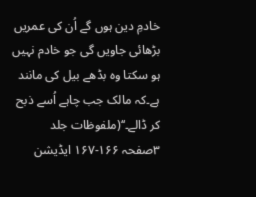خادمِ دین ہوں گے اُن کی عمریں بڑھائی جاویں گی جو خادم نہیں ہو سکتا وہ بڈھے بیل کی مانند ہے۔کہ مالک جب چاہے اُسے ذبح کر ڈالے۔‘‘(ملفوظات جلد ۳صفحہ ۱۶۶-۱۶۷ ایڈیشن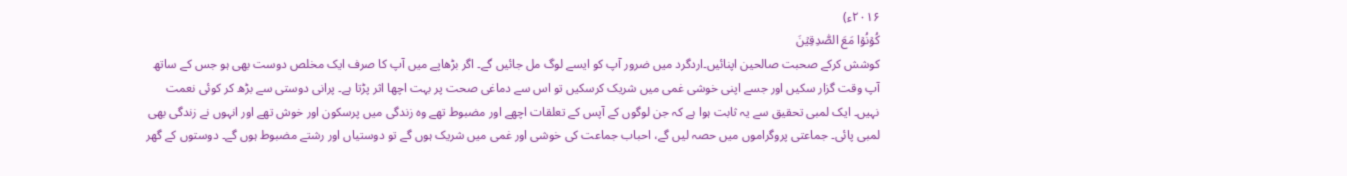۲۰۱۶ء)
کُوۡنُوۡا مَعَ الصّٰدِقِیۡنَ
کوشش کرکے صحبت صالحین اپنائیں۔اردگرد میں ضرور آپ کو ایسے لوگ مل جائیں گے۔ اگر بڑھاپے میں آپ کا صرف ایک مخلص دوست بھی ہو جس کے ساتھ آپ وقت گزار سکیں اور جسے اپنی خوشی غمی میں شریک کرسکیں تو اس سے دماغی صحت پر بہت اچھا اثر پڑتا ہے۔ پرانی دوستی سے بڑھ کر کوئی نعمت نہیں۔ ایک لمبی تحقیق سے یہ ثابت ہوا ہے کہ جن لوگوں کے آپس کے تعلقات اچھے اور مضبوط تھے وہ زندگی میں پرسکون اور خوش تھے اور انہوں نے زندگی بھی لمبی پائی۔ جماعتی پروگراموں میں حصہ لیں گے، احباب جماعت کی خوشی اور غمی میں شریک ہوں گے تو دوستیاں اور رشتے مضبوط ہوں گے۔ دوستوں کے گھر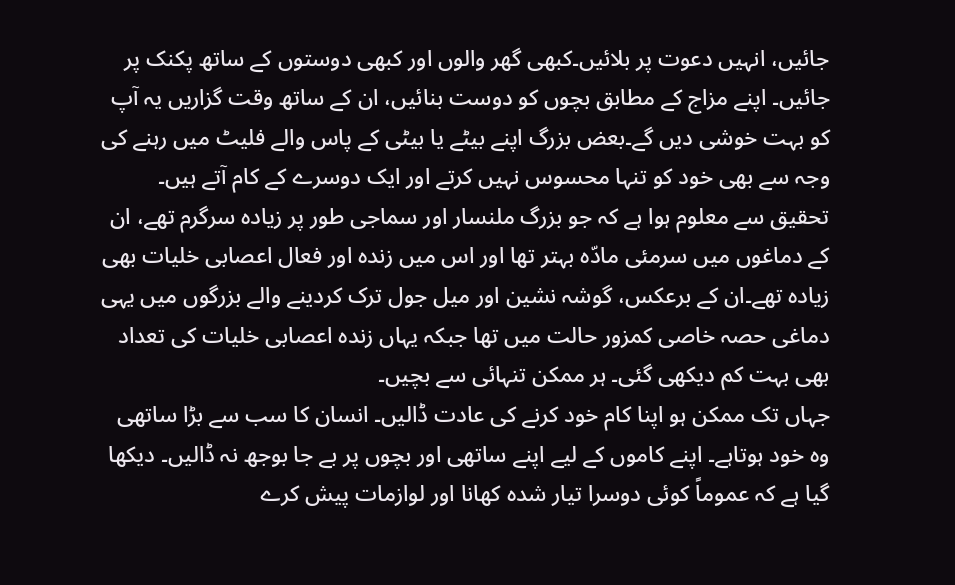جائیں، انہیں دعوت پر بلائیں۔کبھی گھر والوں اور کبھی دوستوں کے ساتھ پکنک پر جائیں۔ اپنے مزاج کے مطابق بچوں کو دوست بنائیں، ان کے ساتھ وقت گزاریں یہ آپ کو بہت خوشی دیں گے۔بعض بزرگ اپنے بیٹے یا بیٹی کے پاس والے فلیٹ میں رہنے کی وجہ سے بھی خود کو تنہا محسوس نہیں کرتے اور ایک دوسرے کے کام آتے ہیں۔ تحقیق سے معلوم ہوا ہے کہ جو بزرگ ملنسار اور سماجی طور پر زیادہ سرگرم تھے، ان کے دماغوں میں سرمئی مادّہ بہتر تھا اور اس میں زندہ اور فعال اعصابی خلیات بھی زیادہ تھے۔ان کے برعکس، گوشہ نشین اور میل جول ترک کردینے والے بزرگوں میں یہی دماغی حصہ خاصی کمزور حالت میں تھا جبکہ یہاں زندہ اعصابی خلیات کی تعداد بھی بہت کم دیکھی گئی۔ ہر ممکن تنہائی سے بچیں۔
جہاں تک ممکن ہو اپنا کام خود کرنے کی عادت ڈالیں۔ انسان کا سب سے بڑا ساتھی وہ خود ہوتاہے۔ اپنے کاموں کے لیے اپنے ساتھی اور بچوں پر بے جا بوجھ نہ ڈالیں۔ دیکھا گیا ہے کہ عموماً کوئی دوسرا تیار شدہ کھانا اور لوازمات پیش کرے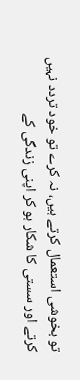تو بخوشی استعمال کرتے ہیں، نہ کرے تو خود تردد نہیں کرتے اور سستی کا شکار ہو کر اپنی زندگی کے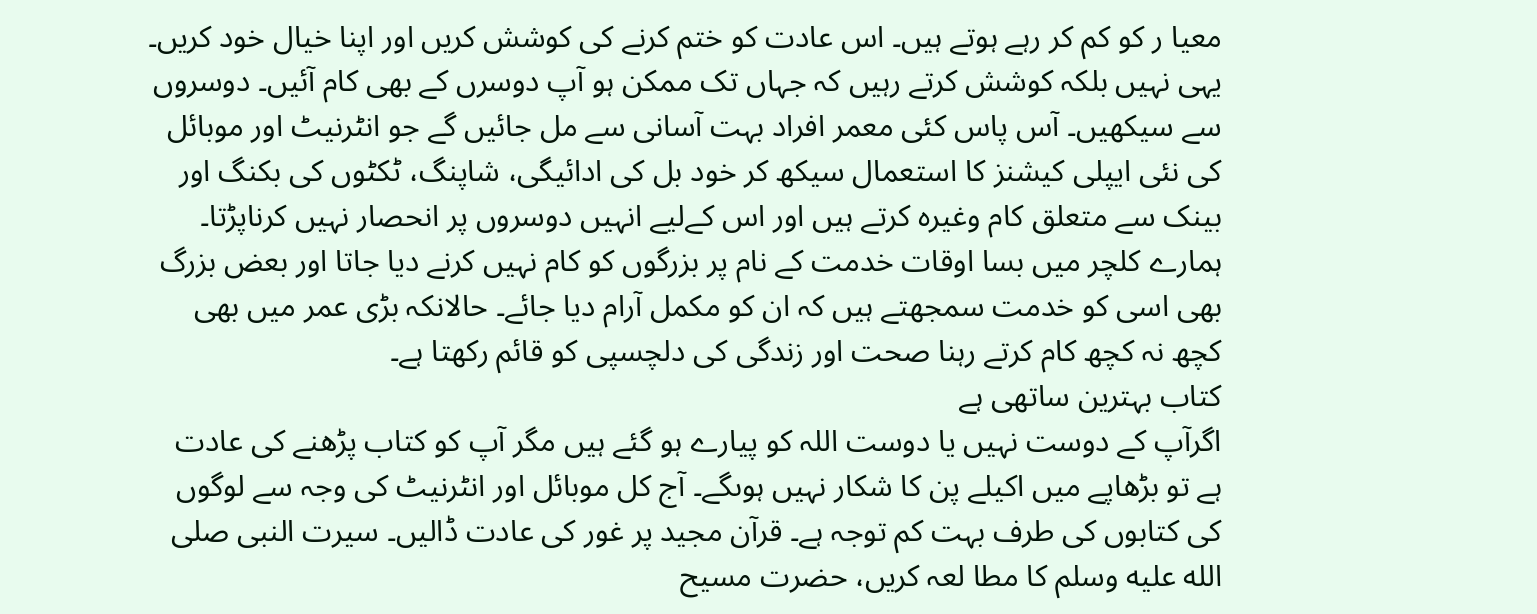معیا ر کو کم کر رہے ہوتے ہیں۔ اس عادت کو ختم کرنے کی کوشش کریں اور اپنا خیال خود کریں۔ یہی نہیں بلکہ کوشش کرتے رہیں کہ جہاں تک ممکن ہو آپ دوسرں کے بھی کام آئیں۔ دوسروں سے سیکھیں۔ آس پاس کئی معمر افراد بہت آسانی سے مل جائیں گے جو انٹرنیٹ اور موبائل کی نئی ایپلی کیشنز کا استعمال سیکھ کر خود بل کی ادائیگی، شاپنگ، ٹکٹوں کی بکنگ اور بینک سے متعلق کام وغیرہ کرتے ہیں اور اس کےلیے انہیں دوسروں پر انحصار نہیں کرناپڑتا۔ ہمارے کلچر میں بسا اوقات خدمت کے نام پر بزرگوں کو کام نہیں کرنے دیا جاتا اور بعض بزرگ بھی اسی کو خدمت سمجھتے ہیں کہ ان کو مکمل آرام دیا جائے۔ حالانکہ بڑی عمر میں بھی کچھ نہ کچھ کام کرتے رہنا صحت اور زندگی کی دلچسپی کو قائم رکھتا ہے۔
کتاب بہترین ساتھی ہے
اگرآپ کے دوست نہیں یا دوست اللہ کو پیارے ہو گئے ہیں مگر آپ کو کتاب پڑھنے کی عادت ہے تو بڑھاپے میں اکیلے پن کا شکار نہیں ہوںگے۔ آج کل موبائل اور انٹرنیٹ کی وجہ سے لوگوں کی کتابوں کی طرف بہت کم توجہ ہے۔ قرآن مجید پر غور کی عادت ڈالیں۔ سیرت النبی صلى الله عليه وسلم کا مطا لعہ کریں، حضرت مسیح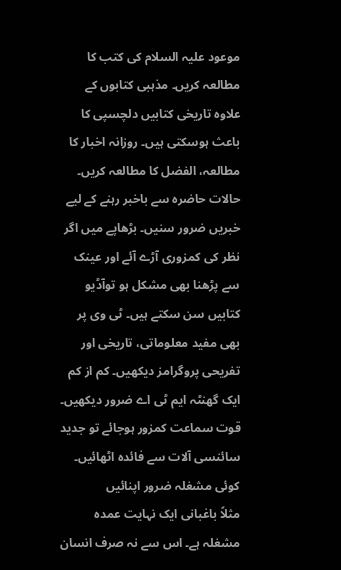موعود علیہ السلام کی کتب کا مطالعہ کریں۔ مذہبی کتابوں کے علاوہ تاریخی کتابیں دلچسپی کا باعث ہوسکتی ہیں۔ روزانہ اخبار کا مطالعہ، الفضل کا مطالعہ کریں۔ حالات حاضرہ سے باخبر رہنے کے لیے خبریں ضرور سنیں۔ بڑھاپے میں اگر نظر کی کمزوری آڑے آئے اور عینک سے پڑھنا بھی مشکل ہو توآڈیو کتابیں سن سکتے ہیں۔ ٹی وی پر بھی مفید معلوماتی، تاریخی اور تفریحی پروگرامز دیکھیں۔ کم از کم ایک گھنٹہ ایم ٹی اے ضرور دیکھیں۔ قوت سماعت کمزور ہوجائے تو جدید سائنسی آلات سے فائدہ اٹھائیں۔
کوئی مشغلہ ضرور اپنائیں
مثلاً باغبانی ایک نہایت عمدہ مشغلہ ہے۔ اس سے نہ صرف انسان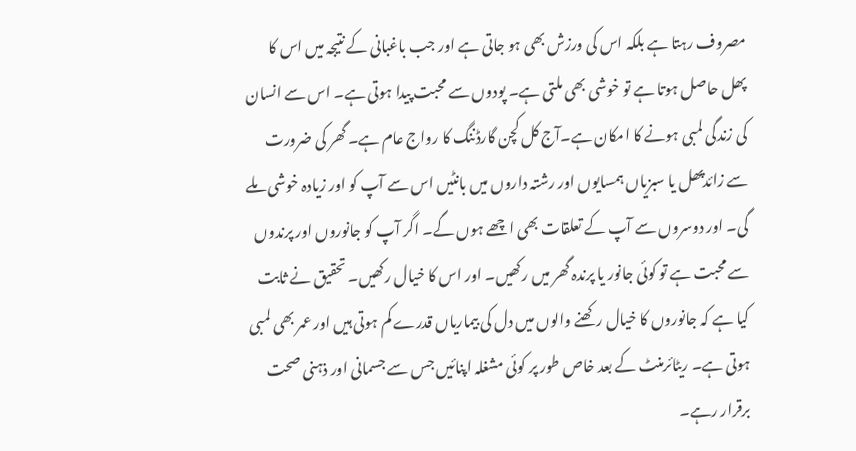مصروف رہتا ہے بلکہ اس کی ورزش بھی ہو جاتی ہے اور جب باغبانی کے نتیجہ میں اس کا پھل حاصل ہوتا ہے تو خوشی بھی ملتی ہے۔ پودوں سے محبت پیدا ہوتی ہے۔ اس سے انسان کی زندگی لمبی ہونے کا امکان ہے۔آج کل کچن گارڈننگ کا رواج عام ہے۔ گھر کی ضرورت سے زائدپھل یا سبزیاں ہمسایوں اور رشتہ داروں میں بانٹیں اس سے آپ کو اور زیادہ خوشی ملے گی۔ اور دوسروں سے آپ کے تعلقات بھی اچھے ہوں گے۔ اگر آپ کو جانوروں اور پرندوں سے محبت ہے تو کوئی جانور یا پرندہ گھر میں رکھیں۔ اور اس کا خیال رکھیں۔ تحقیق نے ثابت کیا ہے کہ جانوروں کا خیال رکھنے والوں میں دل کی بیماریاں قدرے کم ہوتی ہیں اور عمر بھی لمبی ہوتی ہے۔ ریٹائرمنٹ کے بعد خاص طور پر کوئی مشغلہ اپنائیں جس سے جسمانی اور ذہنی صحت برقرار رہے۔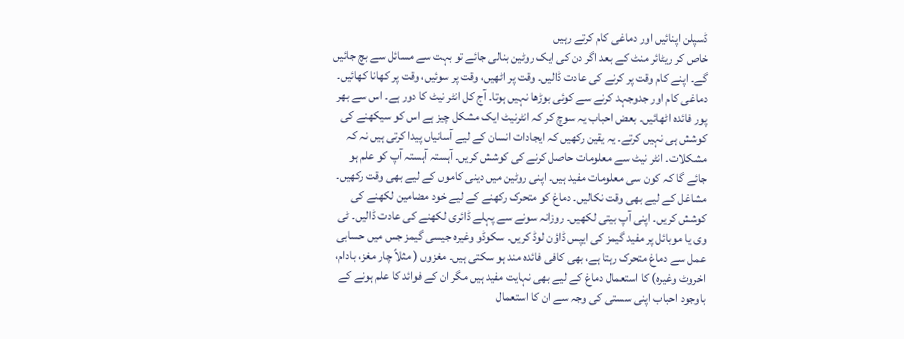ڈسپلن اپنائیں اور دماغی کام کرتے رہیں
خاص کر ریٹائر منٹ کے بعد اگر دن کی ایک روٹین بنالی جائے تو بہت سے مسائل سے بچ جائیں گے۔ اپنے کام وقت پر کرنے کی عادت ڈالیں۔ وقت پر اٹھیں، وقت پر سوئیں، وقت پر کھانا کھائیں۔ دماغی کام اور جدوجہد کرنے سے کوئی بوڑھا نہیں ہوتا۔ آج کل انٹر نیٹ کا دور ہے۔ اس سے بھر پور فائدہ اٹھائیں۔ بعض احباب یہ سوچ کر کہ انٹرنیٹ ایک مشکل چیز ہے اس کو سیکھنے کی کوشش ہی نہیں کرتے۔ یہ یقین رکھیں کہ ایجادات انسان کے لیے آسانیاں پیدا کرتی ہیں نہ کہ مشکلات۔ انٹر نیٹ سے معلومات حاصل کرنے کی کوشش کریں۔ آہستہ آہستہ آپ کو علم ہو جائے گا کہ کون سی معلومات مفید ہیں۔ اپنی روٹین میں دینی کاموں کے لیے بھی وقت رکھیں۔ مشاغل کے لیے بھی وقت نکالیں۔ دماغ کو متحرک رکھنے کے لیے خود مضامین لکھنے کی کوشش کریں۔ اپنی آپ بیتی لکھیں۔ روزانہ سونے سے پہلے ڈائری لکھنے کی عادت ڈالیں۔ ٹی وی یا موبائل پر مفید گیمز کی ایپس ڈاؤن لوڈ کریں۔ سکوڈو وغیرہ جیسی گیمز جس میں حسابی عمل سے دماغ متحرک رہتا ہے، بھی کافی فائدہ مند ہو سکتی ہیں۔ مغزوں ( مثلاً چار مغز، بادام، اخروٹ وغیرہ) کا استعمال دماغ کے لیے بھی نہایت مفید ہیں مگر ان کے فوائد کا علم ہونے کے باوجود احباب اپنی سستی کی وجہ سے ان کا استعمال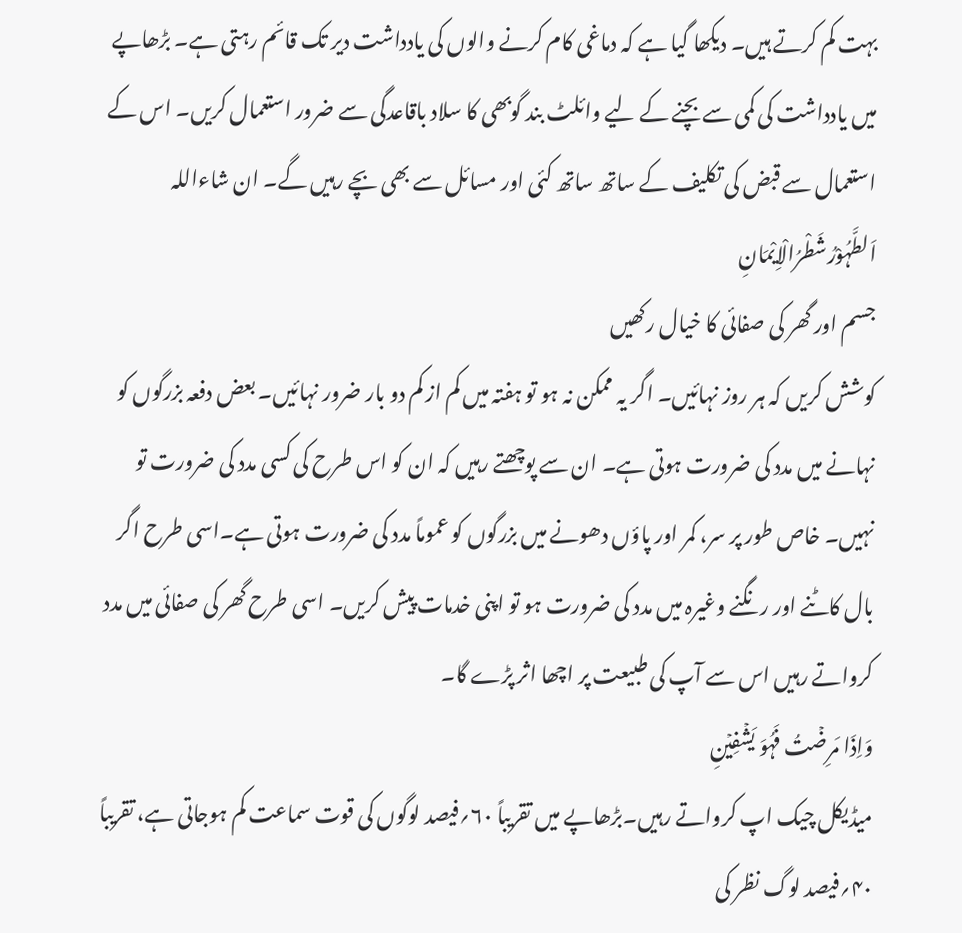بہت کم کرتے ہیں۔ دیکھا گیا ہے کہ دماغی کام کرنے والوں کی یادداشت دیر تک قائم رہتی ہے۔ بڑھاپے میں یادداشت کی کمی سے بچنے کے لیے وائلٹ بند گوبھی کا سلاد باقاعدگی سے ضرور استعمال کریں۔ اس کے استعمال سے قبض کی تکلیف کے ساتھ ساتھ کئی اور مسائل سے بھی بچے رہیں گے۔ ان شاءاللہ
اَلطَّہُوْرُشَطْرُالْاِیْمَانِ
جسم اور گھر کی صفائی کا خیال رکھیں
کوشش کریں کہ ہر روز نہائیں۔ اگر یہ ممکن نہ ہو تو ہفتہ میں کم از کم دو بار ضرور نہائیں۔ بعض دفعہ بزرگوں کو نہانے میں مدد کی ضرورت ہوتی ہے۔ ان سے پوچھتے رہیں کہ ان کو اس طرح کی کسی مدد کی ضرورت تو نہیں۔ خاص طور پر سر، کمر اور پاؤں دھونے میں بزرگوں کو عموماً مدد کی ضرورت ہوتی ہے۔اسی طرح اگر بال کاٹنے اور رنگنے وغیرہ میں مدد کی ضرورت ہو تو اپنی خدمات پیش کریں۔ اسی طرح گھر کی صفائی میں مدد کرواتے رہیں اس سے آپ کی طبیعت پر اچھا اثر پڑے گا۔
وَاِذَا مَرِضۡتُ فَہُوَ یَشۡفِیۡنِ
میڈیکل چیک اپ کرواتے رہیں۔بڑھاپے میں تقریباً ۶۰؍فیصد لوگوں کی قوت سماعت کم ہوجاتی ہے، تقریباً ۴۰؍فیصد لوگ نظر کی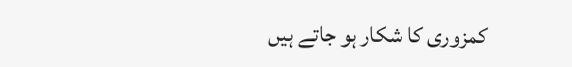کمزوری کا شکار ہو جاتے ہیں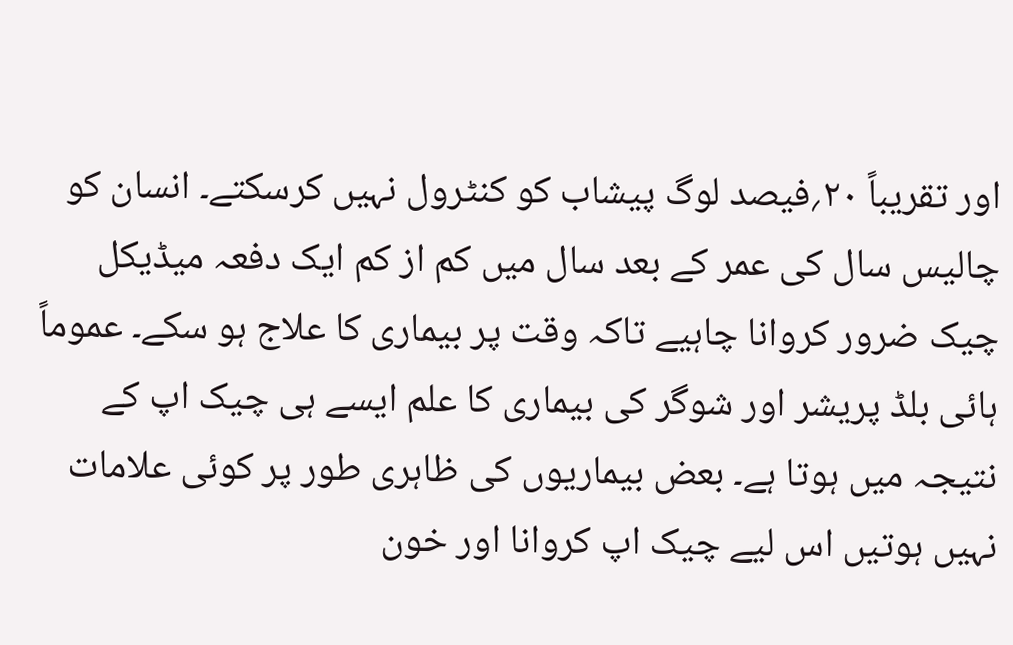اور تقریباً ۲۰؍فیصد لوگ پیشاب کو کنٹرول نہیں کرسکتے۔ انسان کو چالیس سال کی عمر کے بعد سال میں کم از کم ایک دفعہ میڈیکل چیک ضرور کروانا چاہیے تاکہ وقت پر بیماری کا علاج ہو سکے۔ عموماً ہائی بلڈ پریشر اور شوگر کی بیماری کا علم ایسے ہی چیک اپ کے نتیجہ میں ہوتا ہے۔ بعض بیماریوں کی ظاہری طور پر کوئی علامات نہیں ہوتیں اس لیے چیک اپ کروانا اور خون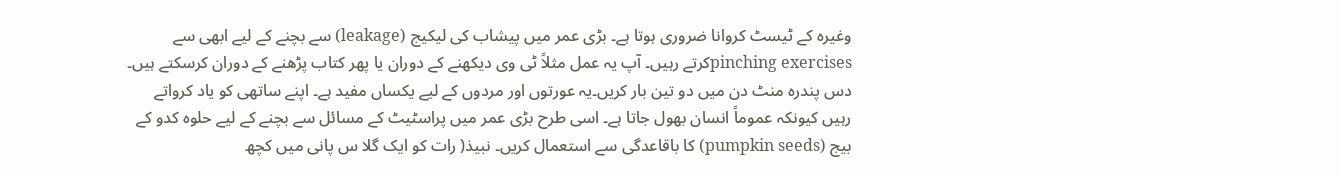وغیرہ کے ٹیسٹ کروانا ضروری ہوتا ہے۔ بڑی عمر میں پیشاب کی لیکیج (leakage) سے بچنے کے لیے ابھی سے pinching exercisesکرتے رہیں۔ آپ یہ عمل مثلاً ٹی وی دیکھنے کے دوران یا پھر کتاب پڑھنے کے دوران کرسکتے ہیں۔ دس پندرہ منٹ دن میں دو تین بار کریں۔یہ عورتوں اور مردوں کے لیے یکساں مفید ہے۔ اپنے ساتھی کو یاد کرواتے رہیں کیونکہ عموماً انسان بھول جاتا ہے۔ اسی طرح بڑی عمر میں پراسٹیٹ کے مسائل سے بچنے کے لیے حلوہ کدو کے بیج (pumpkin seeds) کا باقاعدگی سے استعمال کریں۔ نبیذ( رات کو ایک گلا س پانی میں کچھ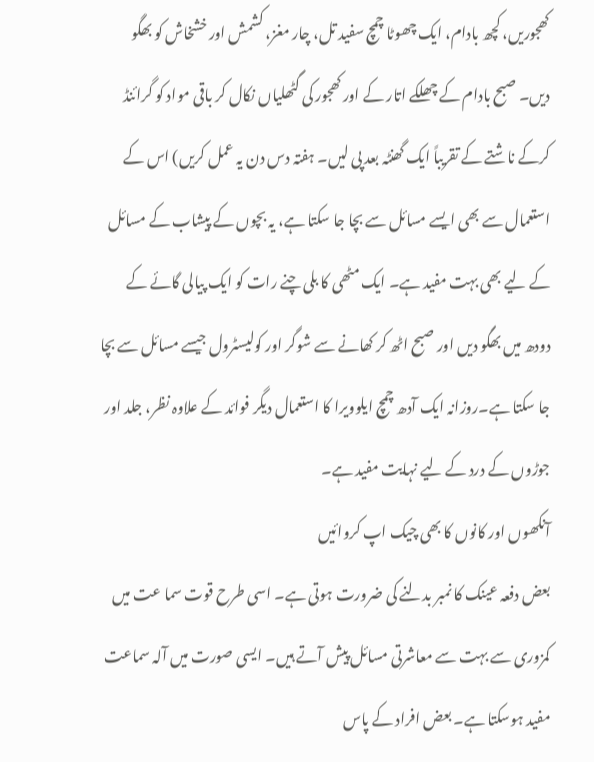کھجوریں، کچھ بادام، ایک چھوٹا چمچ سفید تل، چار مغز، کشمش اور خشخاش کو بھگو دیں۔ صبح بادام کے چھلکے اتار کے اور کھجور کی گٹھلیاں نکال کر باقی مواد کو گرائنڈ کرکے ناشتے کے تقریباً ایک گھنٹہ بعد پی لیں۔ ہفتہ دس دن یہ عمل کریں) اس کے استعمال سے بھی ایسے مسائل سے بچا جا سکتا ہے، یہ بچوں کے پیشاب کے مسائل کے لیے بھی بہت مفید ہے۔ ایک مٹھی کا بلی چنے رات کو ایک پیالی گائے کے دودھ میں بھگو دیں اور صبح اٹھ کر کھانے سے شوگر اور کولیسٹرول جیسے مسائل سے بچا جا سکتا ہے۔روزانہ ایک آدھ چمچ ایلوویرا کا استعمال دیگر فوائد کے علاوہ نظر، جلد اور جوڑوں کے درد کے لیے نہایت مفید ہے۔
آنکھوں اور کانوں کا بھی چیک اپ کروائیں
بعض دفعہ عینک کا نمبر بدلنے کی ضرورت ہوتی ہے۔ اسی طرح قوت سما عت میں کمزوری سے بہت سے معاشرتی مسائل پیش آتے ہیں۔ ایسی صورت میں آلہ سماعت مفید ہوسکتا ہے۔ بعض افراد کے پاس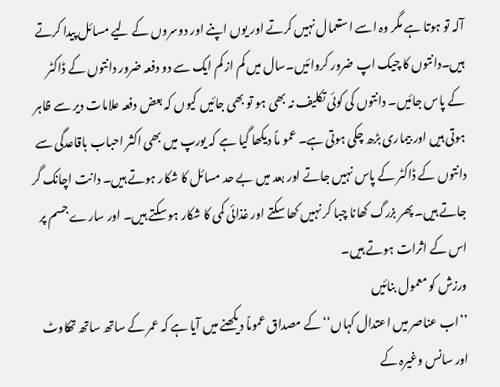آلہ تو ہوتا ہے مگر وہ اسے استعمال نہیں کرتے اور یوں اپنے اور دوسروں کے لیے مسائل پیدا کرتے ہیں۔دانتوں کا چیک اپ ضرور کروائیں۔سال میں کم از کم ایک سے دو دفعہ ضرور دانتوں کے ڈاکٹر کے پاس جائیں۔ دانتوں کی کوئی تکلیف نہ بھی ہو تو بھی جائیں کیوں کہ بعض دفعہ علامات دیر سے ظاہر ہوتی ہیں اور بیماری بڑھ چکی ہوتی ہے۔ عمو ماً دیکھا گیا ہے کہ یورپ میں بھی اکثر احباب باقاعدگی سے دانتوں کے ڈاکٹر کے پاس نہیں جاتے اور بعد میں بے حد مسائل کا شکار ہوتے ہیں۔ دانت اچانک گر جاتے ہیں۔ پھر بزرگ کھانا چبا کر نہیں کھا سکتے اور غذائی کمی کا شکار ہو سکتے ہیں۔ اور سارے جسم پر اس کے اثرات ہوتے ہیں۔
ورزش کو معمول بنائیں
’’اب عناصر میں اعتدال کہاں‘‘کے مصداق عموماً دیکھنے میں آیا ہے کہ عمر کے ساتھ ساتھ تھکاوٹ اور سانس وغیرہ کے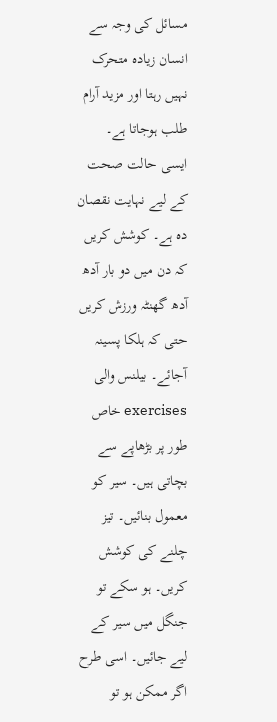مسائل کی وجہ سے انسان زیادہ متحرک نہیں رہتا اور مزید آرام طلب ہوجاتا ہے۔ ایسی حالت صحت کے لیے نہایت نقصان دہ ہے۔ کوشش کریں کہ دن میں دو بار آدھ آدھ گھنٹہ ورزش کریں حتی کہ ہلکا پسینہ آجائے۔ بیلنس والی exercises خاص طور پر بڑھاپے سے بچاتی ہیں۔ سیر کو معمول بنائیں۔ تیز چلنے کی کوشش کریں۔ ہو سکے تو جنگل میں سیر کے لیے جائیں۔ اسی طرح اگر ممکن ہو تو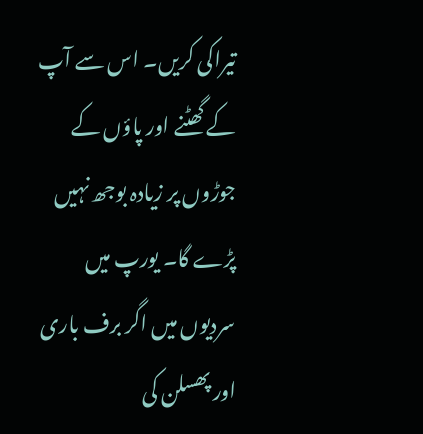تیراکی کریں۔ اس سے آپ کے گھٹنے اور پاؤں کے جوڑوں پر زیادہ بوجھ نہیں پڑے گا۔ یورپ میں سردیوں میں اگر برف باری اور پھسلن کی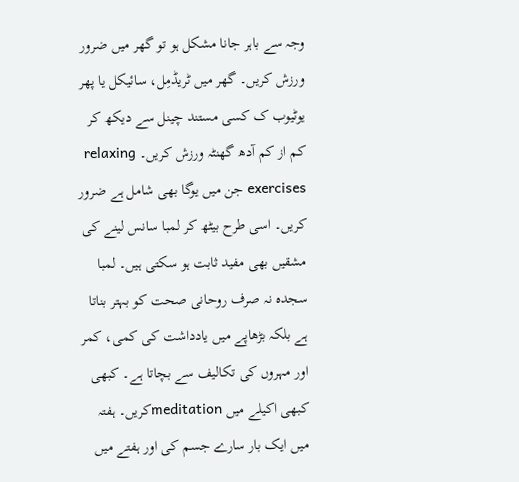وجہ سے باہر جانا مشکل ہو تو گھر میں ضرور ورزش کریں۔ گھر میں ٹریڈمِل، سائیکل یا پھر یوٹیوب ک کسی مستند چینل سے دیکھ کر کم از کم آدھ گھنٹہ ورزش کریں۔ relaxing exercises جن میں یوگا بھی شامل ہے ضرور کریں۔ اسی طرح بیٹھ کر لمبا سانس لینے کی مشقیں بھی مفید ثابت ہو سکتی ہیں۔ لمبا سجدہ نہ صرف روحانی صحت کو بہتر بناتا ہے بلکہ بڑھاپے میں یادداشت کی کمی، کمر اور مہروں کی تکالیف سے بچاتا ہے۔ کبھی کبھی اکیلے میں meditationکریں۔ ہفتہ میں ایک بار سارے جسم کی اور ہفتے میں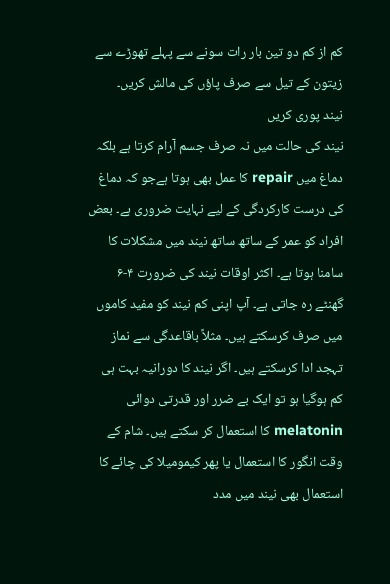کم از کم دو تین بار رات سونے سے پہلے تھوڑے سے زیتون کے تیل سے صرف پاؤں کی مالش کریں۔
نیند پوری کریں
نیند کی حالت میں نہ صرف جسم آرام کرتا ہے بلکہ دماغ میں repair کا عمل بھی ہوتا ہےجو کہ دماغ کی درست کارکردگی کے لیے نہایت ضروری ہے۔ بعض افراد کو عمر کے ساتھ ساتھ نیند میں مشکلات کا سامنا ہوتا ہے۔ اکثر اوقات نیند کی ضرورت ۴-۶ گھنٹے رہ جاتی ہے۔ آپ اپنی کم نیند کو مفید کاموں میں صرف کرسکتے ہیں۔ مثلاً باقاعدگی سے نماز تہجد ادا کرسکتے ہیں۔ اگر نیند کا دورانیہ بہت ہی کم ہوگیا ہو تو ایک بے ضرر اور قدرتی دوائی melatonin کا استعمال کر سکتے ہیں۔ شام کے وقت انگور کا استعمال یا پھر کیمومیلا کی چائے کا استعمال بھی نیند میں مدد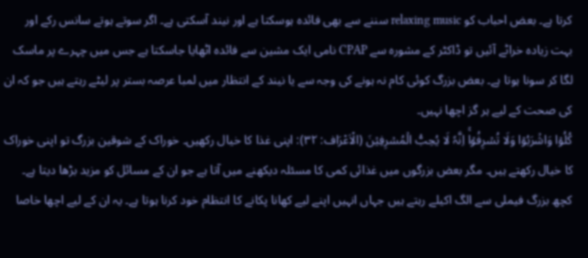کرتا ہے۔ بعض احباب کو relaxing music سننے سے بھی فائدہ ہوسکتا ہے اور نیند آسکتی ہے۔ اگر سوتے ہوتے سانس رکے اور بہت زیادہ خراٹے آئیں تو ڈاکٹر کے مشورہ سے CPAP نامی ایک مشین سے فائدہ اٹھایا جاسکتا ہے جس میں چہرے پر ماسک لگا کر سونا ہوتا ہے۔ بعض بزرگ کوئی کام نہ ہونے کی وجہ سے یا نیند کے انتظار میں لمبا عرصہ بستر پر لیٹے رہتے ہیں جو کہ ان کی صحت کے لیے ہر گز اچھا نہیں۔
کُلُوۡا وَاشۡرَبُوۡا وَلَا تُسۡرِفُوۡاۚ اِنَّہٗ لَا یُحِبُّ الۡمُسۡرِفِیۡنَ (الْاَعْرَاف: ۳۲): اپنی غذا کا خیال رکھیں۔ خوراک کے شوقین بزرگ تو اپنی خوراک کا خیال رکھتے ہیں۔ مگر بعض بزرگوں میں غذائی کمی کا مسئلہ دیکھنے میں آتا ہے جو ان کے مسائل کو مزید بڑھا دیتا ہے۔ کچھ بزرگ فیملی سے الگ اکیلے رہتے ہیں جہاں انہیں اپنے لیے کھانا پکانے کا انتظام خود کرنا ہوتا ہے۔ یہ ان کے لیے اچھا خاصا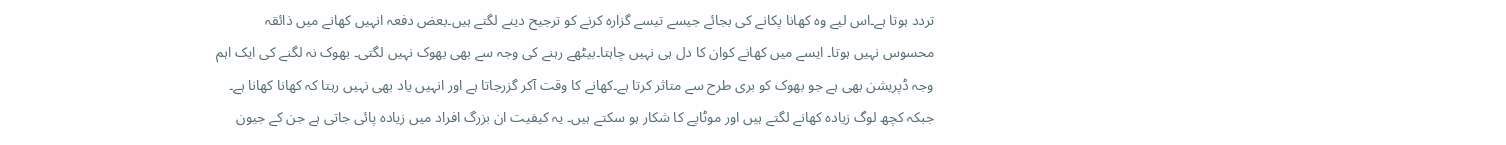تردد ہوتا ہے۔اس لیے وہ کھانا پکانے کی بجائے جیسے تیسے گزارہ کرنے کو ترجیح دینے لگتے ہیں۔بعض دفعہ انہیں کھانے میں ذائقہ محسوس نہیں ہوتا۔ ایسے میں کھانے کوان کا دل ہی نہیں چاہتا۔بیٹھے رہنے کی وجہ سے بھی بھوک نہیں لگتی۔ بھوک نہ لگنے کی ایک اہم وجہ ڈپریشن بھی ہے جو بھوک کو بری طرح سے متاثر کرتا ہے۔کھانے کا وقت آکر گزرجاتا ہے اور انہیں یاد بھی نہیں رہتا کہ کھانا کھانا ہے۔ جبکہ کچھ لوگ زیادہ کھانے لگتے ہیں اور موٹاپے کا شکار ہو سکتے ہیں۔ یہ کیفیت ان بزرگ افراد میں زیادہ پائی جاتی ہے جن کے جیون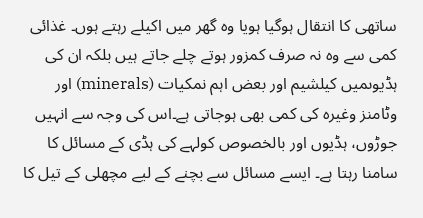ساتھی کا انتقال ہوگیا ہویا وہ گھر میں اکیلے رہتے ہوں۔ غذائی کمی سے وہ نہ صرف کمزور ہوتے چلے جاتے ہیں بلکہ ان کی ہڈیوںمیں کیلشیم اور بعض اہم نمکیات (minerals) اور وٹامنز وغیرہ کی کمی بھی ہوجاتی ہے۔اس کی وجہ سے انہیں جوڑوں، ہڈیوں اور بالخصوص کولہے کی ہڈی کے مسائل کا سامنا رہتا ہے۔ ایسے مسائل سے بچنے کے لیے مچھلی کے تیل کا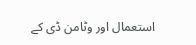استعمال اور وٹامن ڈی کے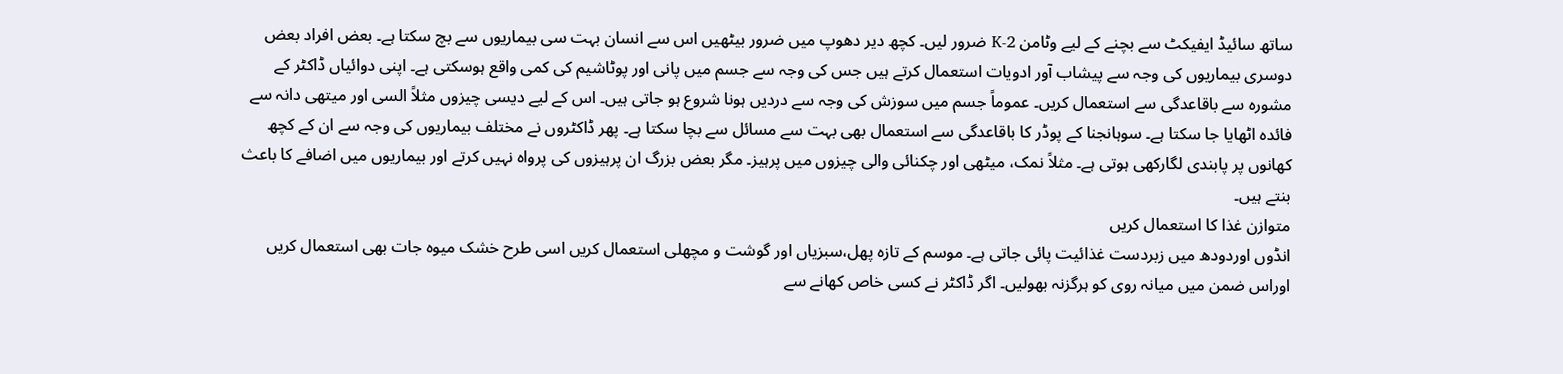ساتھ سائیڈ ایفیکٹ سے بچنے کے لیے وٹامن K-2 ضرور لیں۔ کچھ دیر دھوپ میں ضرور بیٹھیں اس سے انسان بہت سی بیماریوں سے بچ سکتا ہے۔ بعض افراد بعض دوسری بیماریوں کی وجہ سے پیشاب آور ادویات استعمال کرتے ہیں جس کی وجہ سے جسم میں پانی اور پوٹاشیم کی کمی واقع ہوسکتی ہے۔ اپنی دوائیاں ڈاکٹر کے مشورہ سے باقاعدگی سے استعمال کریں۔ عموماً جسم میں سوزش کی وجہ سے دردیں ہونا شروع ہو جاتی ہیں۔ اس کے لیے دیسی چیزوں مثلاً السی اور میتھی دانہ سے فائدہ اٹھایا جا سکتا ہے۔ سوہانجنا کے پوڈر کا باقاعدگی سے استعمال بھی بہت سے مسائل سے بچا سکتا ہے۔ پھر ڈاکٹروں نے مختلف بیماریوں کی وجہ سے ان کے کچھ کھانوں پر پابندی لگارکھی ہوتی ہے۔ مثلاً نمک، میٹھی اور چکنائی والی چیزوں میں پرہیز۔ مگر بعض بزرگ ان پرہیزوں کی پرواہ نہیں کرتے اور بیماریوں میں اضافے کا باعث بنتے ہیں۔
متوازن غذا کا استعمال کریں
انڈوں اوردودھ میں زبردست غذائیت پائی جاتی ہے۔ موسم کے تازہ پھل،سبزیاں اور گوشت و مچھلی استعمال کریں اسی طرح خشک میوہ جات بھی استعمال کریں اوراس ضمن میں میانہ روی کو ہرگزنہ بھولیں۔ اگر ڈاکٹر نے کسی خاص کھانے سے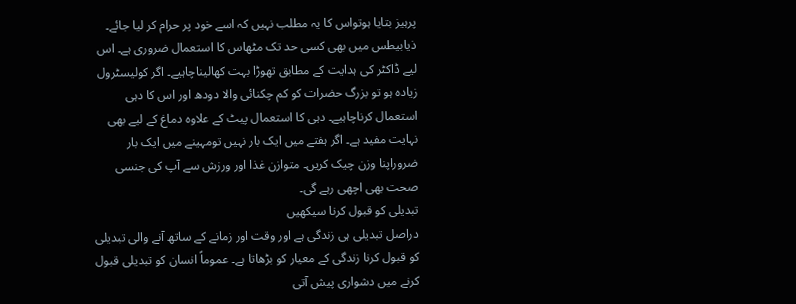پرہیز بتایا ہوتواس کا یہ مطلب نہیں کہ اسے خود پر حرام کر لیا جائے۔ ذیابیطس میں بھی کسی حد تک مٹھاس کا استعمال ضروری ہے۔ اس لیے ڈاکٹر کی ہدایت کے مطابق تھوڑا بہت کھالیناچاہیے۔ اگر کولیسٹرول زیادہ ہو تو بزرگ حضرات کو کم چکنائی والا دودھ اور اس کا دہی استعمال کرناچاہیے۔ دہی کا استعمال پیٹ کے علاوہ دماغ کے لیے بھی نہایت مفید ہے۔ اگر ہفتے میں ایک بار نہیں تومہینے میں ایک بار ضروراپنا وزن چیک کریں۔ متوازن غذا اور ورزش سے آپ کی جنسی صحت بھی اچھی رہے گی۔
تبدیلی کو قبول کرنا سیکھیں
دراصل تبدیلی ہی زندگی ہے اور وقت اور زمانے کے ساتھ آنے والی تبدیلی کو قبول کرنا زندگی کے معیار کو بڑھاتا ہے۔ عموماً انسان کو تبدیلی قبول کرنے میں دشواری پیش آتی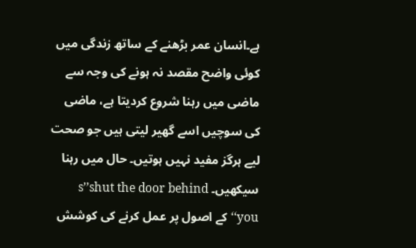ہے۔انسان عمر بڑھنے کے ساتھ زندگی میں کوئی واضح مقصد نہ ہونے کی وجہ سے ماضی میں رہنا شروع کردیتا ہے، ماضی کی سوچیں اسے گھیر لیتی ہیں جو صحت لیے ہرگز مفید نہیں ہوتیں۔ حال میں رہنا سیکھیں۔ s’’shut the door behind you‘‘ کے اصول پر عمل کرنے کی کوشش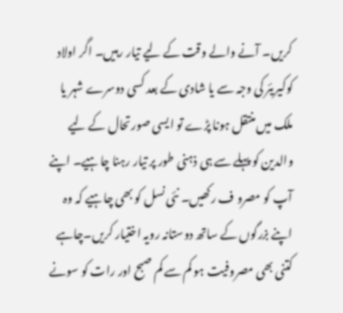کریں۔ آنے والے وقت کے لیے تیار رہیں۔ اگر اولاد کوکیریئر کی وجہ سے یا شادی کے بعد کسی دوسرے شہر یا ملک میں منتقل ہونا پڑے تو ایسی صورتحال کے لیے والدین کو پہلے سے ہی ذہنی طور پر تیار رہنا چاہیے۔ اپنے آپ کو مصرو ف رکھیں۔ نئی نسل کو بھی چاہیے کہ وہ اپنے بزرگوں کے ساتھ دوستانہ رویہ اختیار کریں۔چاہے کتنی بھی مصروفیت ہو کم سے کم صبح اور رات کو سونے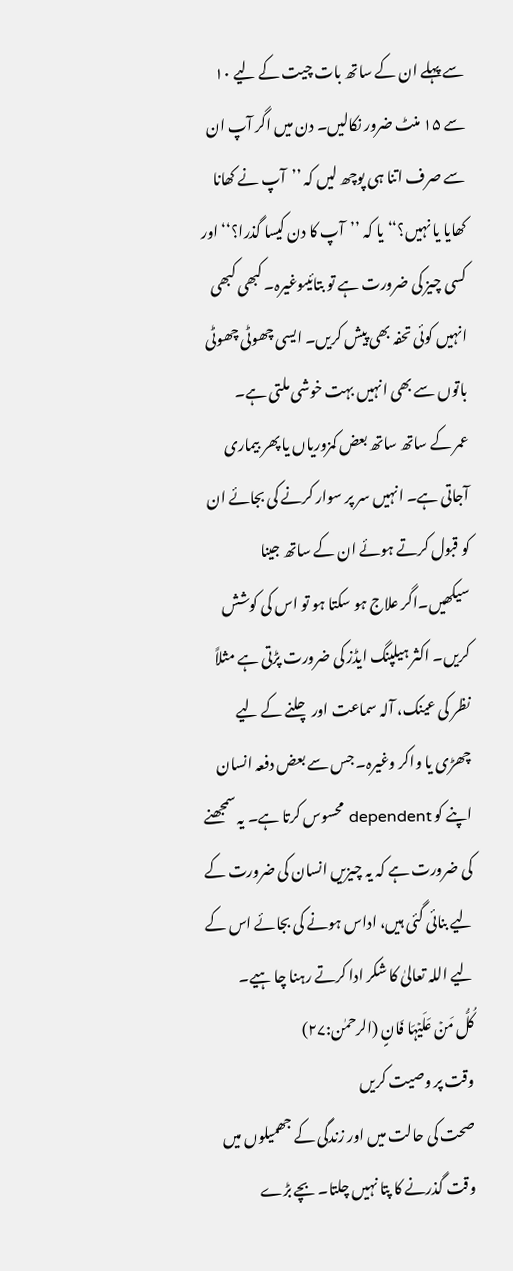سے پہلے ان کے ساتھ بات چیت کے لیے ۱۰ سے ۱۵ منٹ ضرور نکالیں۔ دن میں اگر آپ ان سے صرف اتنا ہی پوچھ لیں کہ ’’آپ نے کھانا کھایا یا نہیں؟‘‘یا کہ ’’آپ کا دن کیسا گذرا؟‘‘اور کسی چیز کی ضرورت ہے تو بتائیںوغیرہ۔ کبھی کبھی انہیں کوئی تحفہ بھی پیش کریں۔ ایسی چھوٹی چھوٹی باتوں سے بھی انہیں بہت خوشی ملتی ہے۔
عمر کے ساتھ ساتھ بعض کمزوریاں یا پھر بیماری آجاتی ہے۔ انہیں سر پر سوار کرنے کی بجائے ان کو قبول کرتے ہوئے ان کے ساتھ جینا سیکھیں۔اگر علاج ہو سکتا ہو تو اس کی کوشش کریں۔ اکثر ہیلپنگ ایڈز کی ضرورت پڑتی ہے مثلاً نظر کی عینک، آلہ سماعت اور چلنے کے لیے چھڑی یا واکر وغیرہ۔ جس سے بعض دفعہ انسان اپنے کو dependent محسوس کرتا ہے۔ یہ سمجھنے کی ضرورت ہے کہ یہ چیزیں انسان کی ضرورت کے لیے بنائی گئی ہیں، اداس ہونے کی بجائے اس کے لیے اللہ تعالیٰ کا شکر ادا کرتے رہنا چا ہیے۔
کُلُّ مَنۡ عَلَیۡہَا فَانٍ (الرحمٰن:۲۷)
وقت پر وصیت کریں
صحت کی حالت میں اور زندگی کے جھمیلوں میں وقت گذرنے کا پتا نہیں چلتا۔ بچے بڑے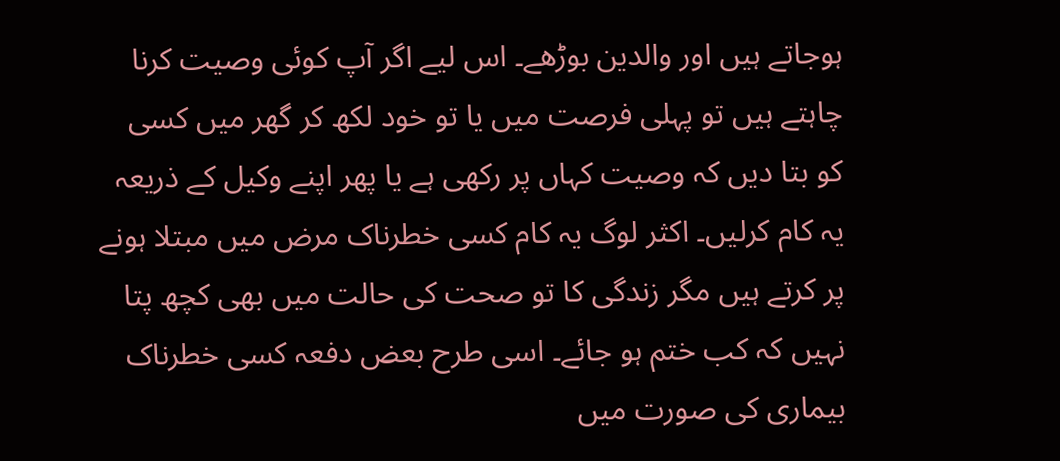ہوجاتے ہیں اور والدین بوڑھے۔ اس لیے اگر آپ کوئی وصیت کرنا چاہتے ہیں تو پہلی فرصت میں یا تو خود لکھ کر گھر میں کسی کو بتا دیں کہ وصیت کہاں پر رکھی ہے یا پھر اپنے وکیل کے ذریعہ یہ کام کرلیں۔ اکثر لوگ یہ کام کسی خطرناک مرض میں مبتلا ہونے پر کرتے ہیں مگر زندگی کا تو صحت کی حالت میں بھی کچھ پتا نہیں کہ کب ختم ہو جائے۔ اسی طرح بعض دفعہ کسی خطرناک بیماری کی صورت میں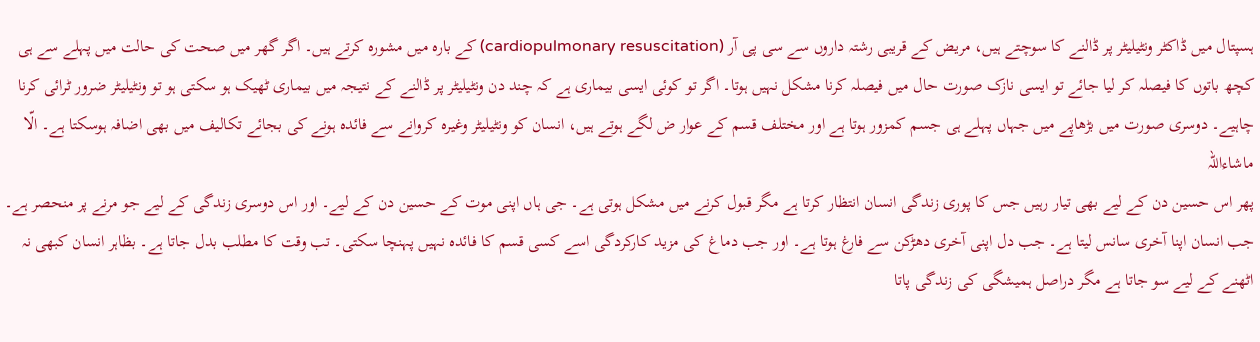ہسپتال میں ڈاکٹر ونٹیلیٹر پر ڈالنے کا سوچتے ہیں، مریض کے قریبی رشتہ داروں سے سی پی آر (cardiopulmonary resuscitation) کے بارہ میں مشورہ کرتے ہیں۔ اگر گھر میں صحت کی حالت میں پہلے سے ہی کچھ باتوں کا فیصلہ کر لیا جائے تو ایسی نازک صورت حال میں فیصلہ کرنا مشکل نہیں ہوتا۔ اگر تو کوئی ایسی بیماری ہے کہ چند دن ونٹیلیٹر پر ڈالنے کے نتیجہ میں بیماری ٹھیک ہو سکتی ہو تو ونٹیلیٹر ضرور ٹرائی کرنا چاہیے۔ دوسری صورت میں بڑھاپے میں جہاں پہلے ہی جسم کمزور ہوتا ہے اور مختلف قسم کے عوار ض لگے ہوتے ہیں، انسان کو ونٹیلیٹر وغیرہ کروانے سے فائدہ ہونے کی بجائے تکالیف میں بھی اضافہ ہوسکتا ہے۔ الّا ماشاءاللہ
پھر اس حسین دن کے لیے بھی تیار رہیں جس کا پوری زندگی انسان انتظار کرتا ہے مگر قبول کرنے میں مشکل ہوتی ہے۔ جی ہاں اپنی موت کے حسین دن کے لیے۔ اور اس دوسری زندگی کے لیے جو مرنے پر منحصر ہے۔ جب انسان اپنا آخری سانس لیتا ہے۔ جب دل اپنی آخری دھڑکن سے فارغ ہوتا ہے۔ اور جب دماغ کی مزید کارکردگی اسے کسی قسم کا فائدہ نہیں پہنچا سکتی۔ تب وقت کا مطلب بدل جاتا ہے۔ بظاہر انسان کبھی نہ اٹھنے کے لیے سو جاتا ہے مگر دراصل ہمیشگی کی زندگی پاتا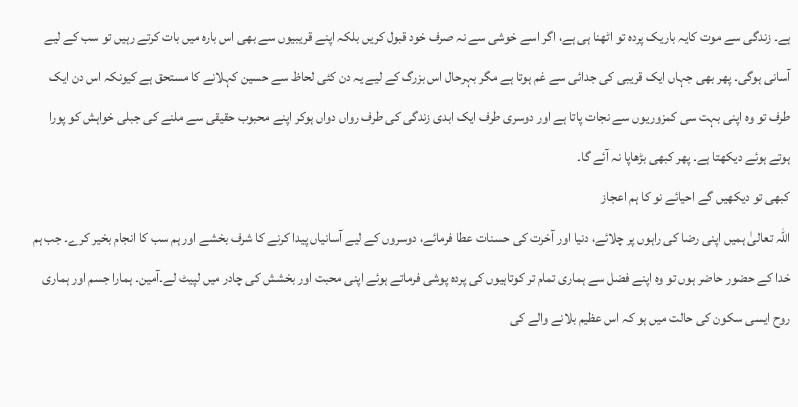ہے۔ زندگی سے موت کایہ باریک پردہ تو اٹھنا ہی ہے، اگر اسے خوشی سے نہ صرف خود قبول کریں بلکہ اپنے قریبیوں سے بھی اس بارہ میں بات کرتے رہیں تو سب کے لیے آسانی ہوگی۔ پھر بھی جہاں ایک قریبی کی جدائی سے غم ہوتا ہے مگر بہرحال اس بزرگ کے لیے یہ دن کئی لحاظ سے حسین کہلانے کا مستحق ہے کیونکہ اس دن ایک طرف تو وہ اپنی بہت سی کمزوریوں سے نجات پاتا ہے اور دوسری طرف ایک ابدی زندگی کی طرف رواں دواں ہوکر اپنے محبوب حقیقی سے ملنے کی جبلی خواہش کو پورا ہوتے ہوئے دیکھتا ہے۔ پھر کبھی بڑھاپا نہ آئے گا۔
کبھی تو دیکھیں گے احیائے نو کا ہم اعجاز
اللہ تعالیٰ ہمیں اپنی رضا کی راہوں پر چلائے، دنیا اور آخرت کی حسنات عطا فرمائے، دوسروں کے لیے آسانیاں پیدا کرنے کا شرف بخشے اور ہم سب کا انجام بخیر کرے۔ جب ہم خدا کے حضور حاضر ہوں تو وہ اپنے فضل سے ہماری تمام تر کوتاہیوں کی پردہ پوشی فرماتے ہوئے اپنی محبت اور بخشش کی چادر میں لپیٹ لے۔آمین۔ ہمارا جسم اور ہماری روح ایسی سکون کی حالت میں ہو کہ اس عظیم بلانے والے کی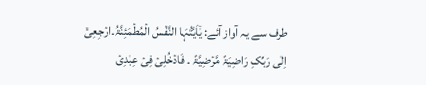طرف سے یہ آواز آئے: یٰۤاَیَّتُہَا النَّفۡسُ الۡمُطۡمَئِنَّۃُ۔ارۡجِعِیۡۤ اِلٰی رَبِّکِ رَاضِیَۃً مَّرۡضِیَّۃً ۔ فَادۡخُلِیۡ فِیۡ عِبٰدِیۡ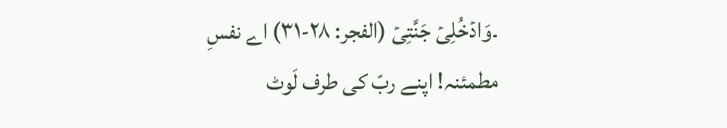۔وَادۡخُلِیۡ جَنَّتِیۡ (الفجر: ۲۸-۳۱) اے نفسِ مطمئنہ! اپنے ربّ کی طرف لَوٹ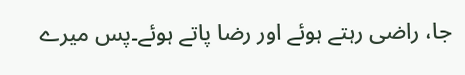جا، راضی رہتے ہوئے اور رضا پاتے ہوئے۔پس میرے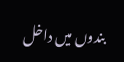بندوں میں داخل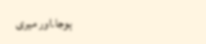ہوجا۔اور میری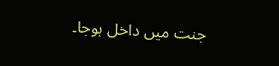جنت میں داخل ہوجا۔